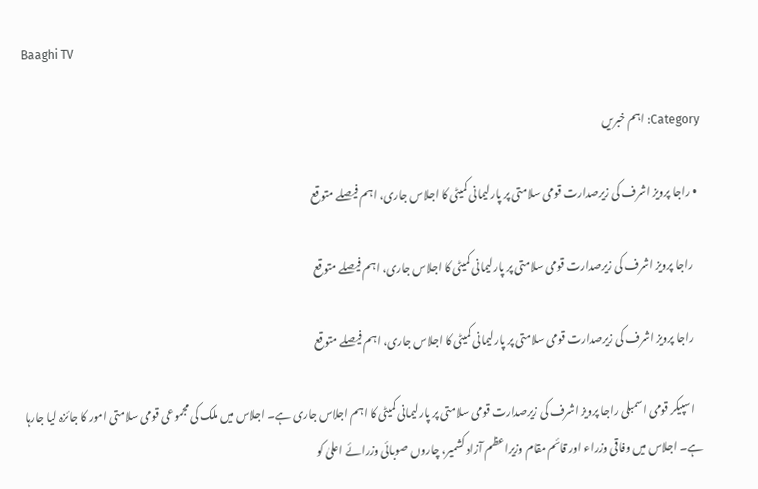Baaghi TV

Category: اہم خبریں

  • راجا پرویز اشرف کی زیرصدارت قومی سلامتی پر پارلیمانی کمیٹی کا اجلاس جاری، اہم فیصلے متوقع

    راجا پرویز اشرف کی زیرصدارت قومی سلامتی پر پارلیمانی کمیٹی کا اجلاس جاری، اہم فیصلے متوقع

    راجا پرویز اشرف کی زیرصدارت قومی سلامتی پر پارلیمانی کمیٹی کا اجلاس جاری، اہم فیصلے متوقع

    اسپیکر قومی اسمبلی راجا پرویز اشرف کی زیرصدارت قومی سلامتی پر پارلیمانی کمیٹی کا اہم اجلاس جاری ہے۔ اجلاس میں ملک کی مجموعی قومی سلامتی امور کا جائزہ لیا جارہا ہے۔ اجلاس میں وفاقی وزراء اور قائم مقام وزیراعظم آزاد کشمیر، چاروں صوبائی وزرائے اعلیٰ کو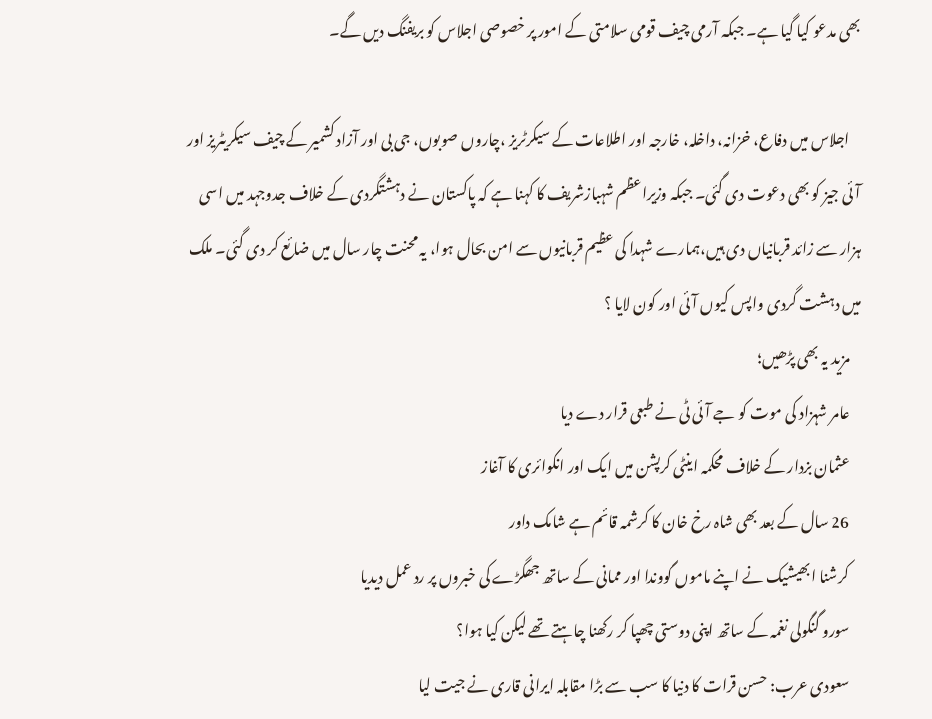بھی مدعو کیا گیا ہے۔ جبکہ آرمی چیف قومی سلامتی کے امور پر خصوصی اجلاس کو بریفنگ دیں گے۔

    اجلاس میں دفاع، خزانہ، داخلہ، خارجہ اور اطلاعات کے سیکرٹریز ،چاروں صوبوں، جی بی اور آزاد کشمیر کے چیف سیکریٹریز اور آئی جیز کو بھی دعوت دی گئی۔ جبکہ وزیراعظم شہبازشریف کا کہنا ہے کہ پاکستان نے دہشتگردی کے خلاف جدوجہد میں اسی ہزار سے زائد قربانیاں دی ہیں،ہمارے شہدا کی عظیم قربانیوں سے امن بحال ہوا، یہ محنت چار سال میں ضائع کر دی گئی۔ ملک میں دہشت گردی واپس کیوں آئی اور کون لایا ؟
    مزید یہ بھی پڑھیں؛
    عامر شہزاد کی موت کو جے آئی ٹی نے طبعی قرار دے دیا
    عثمان بزدار کے خلاف محکمہ اینٹی کرپشن میں ایک اور انکوائری کا آغاز
    26 سال کے بعد بھی شاہ رخ خان کا کرشمہ قائم ہے شامک داور
    کرشنا ابھیشیک نے اپنے ماموں گووندا اور ممانی کے ساتھ جھگڑے کی خبروں پر رد عمل دیدیا
    سورو گنگولی نغمہ کے ساتھ اپنی دوستی چھپا کر رکھنا چاہتے تھے لیکن کیا ہوا؟‌
    سعودی عرب: حسن قرات کا دنیا کا سب سے بڑا مقابلہ ایرانی قاری نے جیت لیا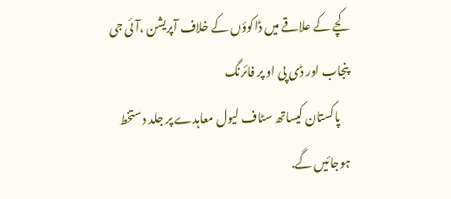کچے کے علاقے میں ڈاکوؤں کے خلاف آپریشن ،آئی جی پنجاب اور ڈی پی او پر فائرنگ
    پاکستان کیساتھ سٹاف لیول معاہدے پر جلد دستخط ہوجائیں گے.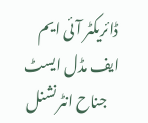ڈائریکٹر آئی ایم ایف مڈل ایسٹ
    جناح انٹرنشنل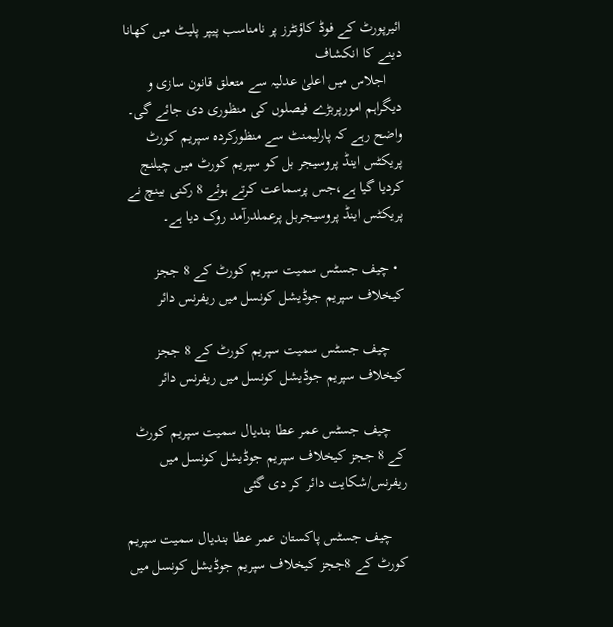ائیرپورٹ کے فوڈ کاؤنٹرز پر نامناسب پیپر پلیٹ میں کھانا دینے کا انکشاف
    اجلاس میں اعلیٰ عدلیہ سے متعلق قانون سازی و دیگراہم امورپربڑے فیصلوں کی منظوری دی جائے گی۔ واضح رہے کہ پارلیمنٹ سے منظورکردہ سپریم کورٹ پریکٹس اینڈ پروسیجر بل کو سپریم کورٹ میں چیلنج کردیا گیا ہے،جس پرسماعت کرتے ہوئے 8 رکنی بینچ نے پریکٹس اینڈ پروسیجربل پرعملدرآمد روک دیا ہے۔

  • چیف جسٹس سمیت سپریم کورٹ کے 8 ججز کیخلاف سپریم جوڈیشل کونسل میں ریفرنس دائر

    چیف جسٹس سمیت سپریم کورٹ کے 8 ججز کیخلاف سپریم جوڈیشل کونسل میں ریفرنس دائر

    چیف جسٹس عمر عطا بندیال سمیت سپریم کورٹ کے 8 ججز کیخلاف سپریم جوڈیشل کونسل میں ریفرنس/شکایت دائر کر دی گئی

    چیف جسٹس پاکستان عمر عطا بندیال سمیت سپریم کورٹ کے 8ججز کیخلاف سپریم جوڈیشل کونسل میں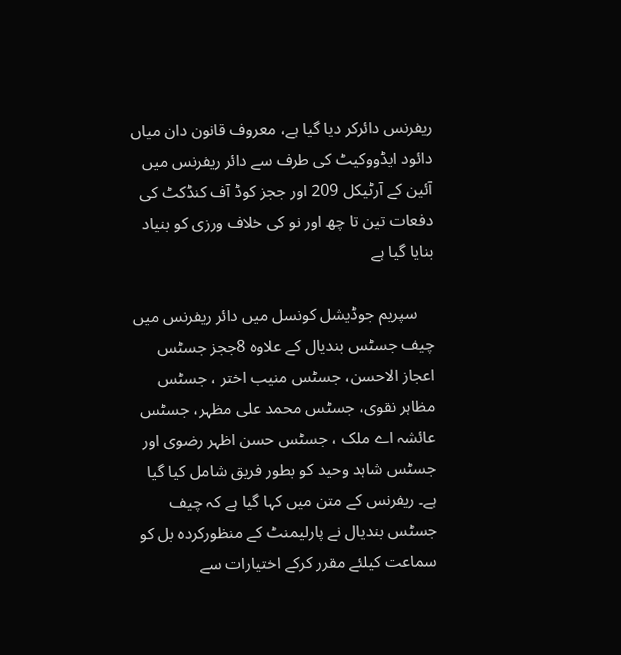ریفرنس دائرکر دیا گیا ہے، معروف قانون دان میاں دائود ایڈووکیٹ کی طرف سے دائر ریفرنس میں آئین کے آرٹیکل 209 اور ججز کوڈ آف کنڈکٹ کی دفعات تین تا چھ اور نو کی خلاف ورزی کو بنیاد بنایا گیا ہے

    سپریم جوڈیشل کونسل میں دائر ریفرنس میں چیف جسٹس بندیال کے علاوہ 8ججز جسٹس اعجاز الاحسن، جسٹس منیب اختر ، جسٹس مظاہر نقوی، جسٹس محمد علی مظہر، جسٹس عائشہ اے ملک ، جسٹس حسن اظہر رضوی اور جسٹس شاہد وحید کو بطور فریق شامل کیا گیا ہے۔ ریفرنس کے متن میں کہا گیا ہے کہ چیف جسٹس بندیال نے پارلیمنٹ کے منظورکردہ بل کو سماعت کیلئے مقرر کرکے اختیارات سے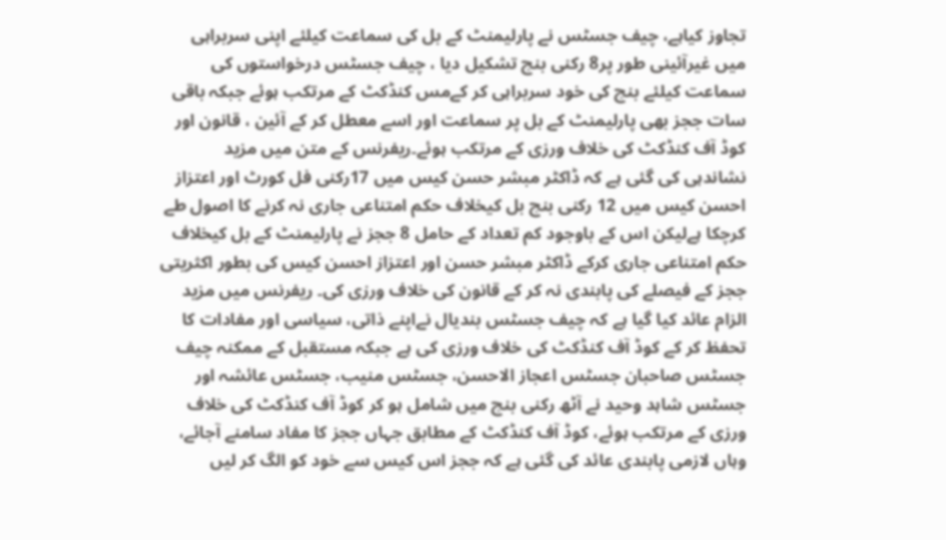تجاوز کیاہے، چیف جسٹس نے پارلیمنٹ کے بل کی سماعت کیلئے اپنی سربراہی میں غیرآئینی طور پر8 رکنی بنچ تشکیل دیا ، چیف جسٹس درخواستوں کی سماعت کیلئے بنچ کی خود سربراہی کر کےمس کنڈکٹ کے مرتکب ہوئے جبکہ باقی سات ججز بھی پارلیمنٹ کے بل پر سماعت اور اسے معطل کر کے آئین ، قانون اور کوڈ آف کنڈکٹ کی خلاف ورزی کے مرتکب ہوئے۔ریفرنس کے متن میں مزید نشاندہی کی گئی ہے کہ ڈاکٹر مبشر حسن کیس میں 17رکنی فل کورٹ اور اعتزاز احسن کیس میں 12 رکنی بنچ بل کیخلاف حکم امتناعی جاری نہ کرنے کا اصول طے کرچکا ہےلیکن اس کے باوجود کم تعداد کے حامل 8 ججز نے پارلیمنٹ کے بل کیخلاف حکم امتناعی جاری کرکے ڈاکٹر مبشر حسن اور اعتزاز احسن کیس کی بطور اکثریتی ججز کے فیصلے کی پابندی نہ کر کے قانون کی خلاف ورزی کی۔ ریفرنس میں مزید الزام عائد کیا گیا ہے کہ چیف جسٹس بندیال نےاپنے ذاتی، سیاسی اور مفادات کا تحفظ کر کے کوڈ آف کنڈکٹ کی خلاف ورزی کی ہے جبکہ مستقبل کے ممکنہ چیف جسٹس صاحبان جسٹس اعجاز الاحسن، جسٹس منیب، جسٹس عائشہ اور جسٹس شاہد وحید نے آٹھ رکنی بنچ میں شامل ہو کر کوڈ آف کنڈکٹ کی خلاف ورزی کے مرتکب ہوئے، کوڈ آف کنڈکٹ کے مطابق جہاں ججز کا مفاد سامنے آجائے، وہاں لازمی پابندی عائد کی گئی ہے کہ ججز اس کیس سے خود کو الگ کر لیں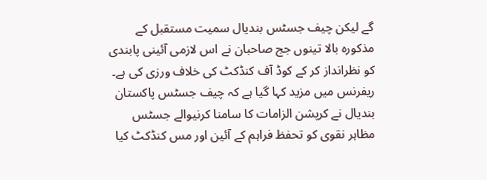گے لیکن چیف جسٹس بندیال سمیت مستقبل کے مذکورہ بالا تینوں جج صاحبان نے اس لازمی آئینی پابندی کو نظرانداز کر کے کوڈ آف کنڈکٹ کی خلاف ورزی کی ہے۔ ریفرنس میں مزید کہا گیا ہے کہ چیف جسٹس پاکستان بندیال نے کرپشن الزامات کا سامنا کرنیوالے جسٹس مظاہر نقوی کو تحفظ فراہم کے آئین اور مس کنڈکٹ کیا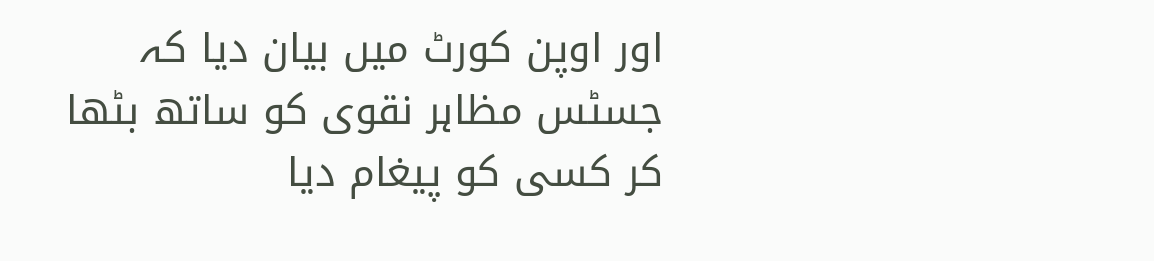اور اوپن کورٹ میں بیان دیا کہ جسٹس مظاہر نقوی کو ساتھ بٹھا کر کسی کو پیغام دیا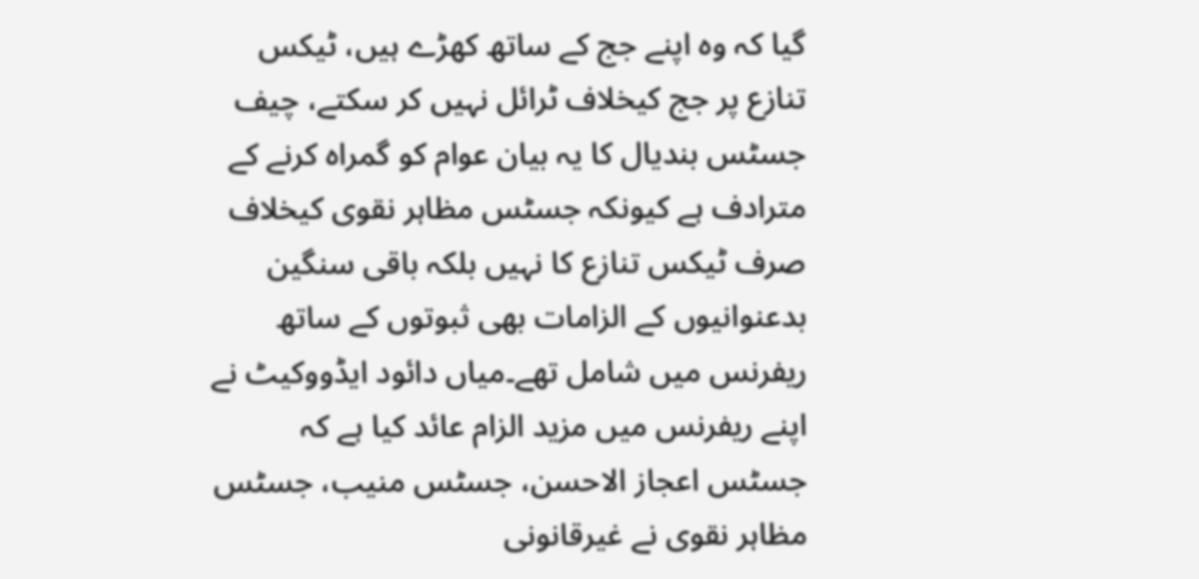گیا کہ وہ اپنے جج کے ساتھ کھڑے ہیں، ٹیکس تنازع پر جج کیخلاف ٹرائل نہیں کر سکتے، چیف جسٹس بندیال کا یہ بیان عوام کو گمراہ کرنے کے مترادف ہے کیونکہ جسٹس مظاہر نقوی کیخلاف صرف ٹیکس تنازع کا نہیں بلکہ باقی سنگین بدعنوانیوں کے الزامات بھی ثبوتوں کے ساتھ ریفرنس میں شامل تھے۔میاں دائود ایڈووکیٹ نے اپنے ریفرنس میں مزید الزام عائد کیا ہے کہ جسٹس اعجاز الاحسن، جسٹس منیب، جسٹس مظاہر نقوی نے غیرقانونی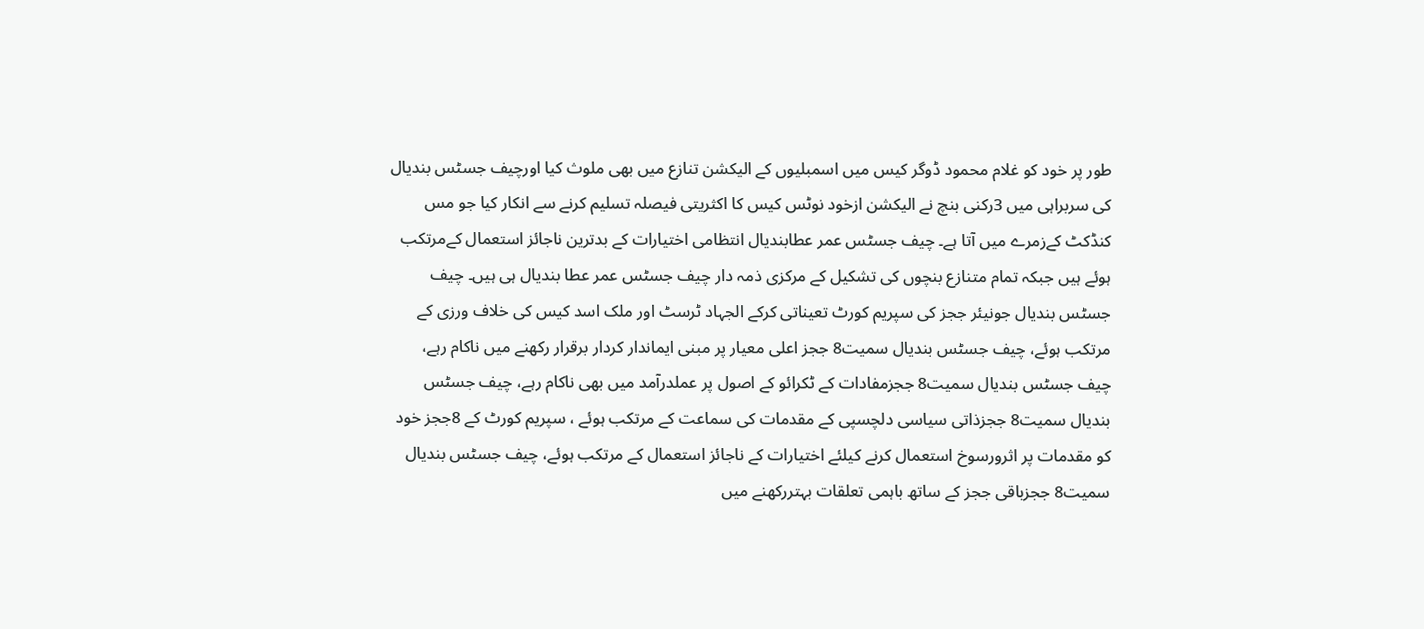طور پر خود کو غلام محمود ڈوگر کیس میں اسمبلیوں کے الیکشن تنازع میں بھی ملوث کیا اورچیف جسٹس بندیال کی سربراہی میں 3رکنی بنچ نے الیکشن ازخود نوٹس کیس کا اکثریتی فیصلہ تسلیم کرنے سے انکار کیا جو مس کنڈکٹ کےزمرے میں آتا ہے۔ چیف جسٹس عمر عطابندیال انتظامی اختیارات کے بدترین ناجائز استعمال کےمرتکب ہوئے ہیں جبکہ تمام متنازع بنچوں کی تشکیل کے مرکزی ذمہ دار چیف جسٹس عمر عطا بندیال ہی ہیں۔ چیف جسٹس بندیال جونیئر ججز کی سپریم کورٹ تعیناتی کرکے الجہاد ٹرسٹ اور ملک اسد کیس کی خلاف ورزی کے مرتکب ہوئے، چیف جسٹس بندیال سمیت8 ججز اعلی معیار پر مبنی ایماندار کردار برقرار رکھنے میں ناکام رہے، چیف جسٹس بندیال سمیت8 ججزمفادات کے ٹکرائو کے اصول پر عملدرآمد میں بھی ناکام رہے، چیف جسٹس بندیال سمیت8 ججزذاتی سیاسی دلچسپی کے مقدمات کی سماعت کے مرتکب ہوئے ، سپریم کورٹ کے 8ججز خود کو مقدمات پر اثرورسوخ استعمال کرنے کیلئے اختیارات کے ناجائز استعمال کے مرتکب ہوئے، چیف جسٹس بندیال سمیت8 ججزباقی ججز کے ساتھ باہمی تعلقات بہتررکھنے میں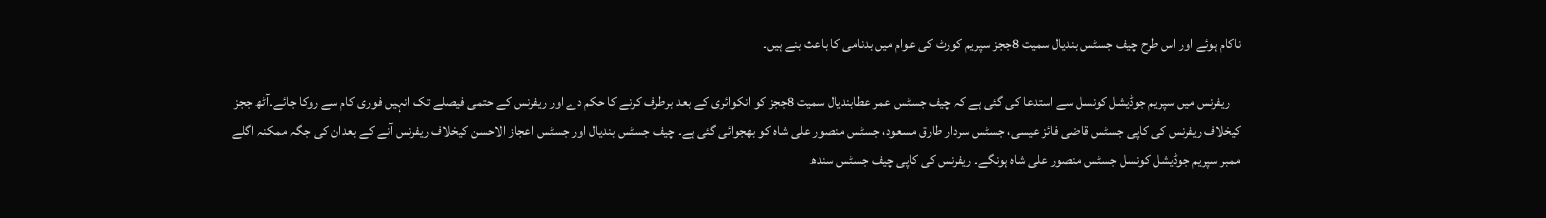ناکام ہوئے اور اس طرح چیف جسٹس بندیال سمیت 8ججز سپریم کورٹ کی عوام میں بدنامی کا باعث بنے ہیں۔

    ریفرنس میں سپریم جوڈیشل کونسل سے استدعا کی گئی ہے کہ چیف جسٹس عمر عطابندیال سمیت 8ججز کو انکوائری کے بعد برطرف کرنے کا حکم دے اور ریفرنس کے حتمی فیصلے تک انہیں فوری کام سے روکا جائے۔آٹھ ججز کیخلاف ریفرنس کی کاپی جسٹس قاضی فائز عیسی، جسٹس سردار طارق مسعود، جسٹس منصور علی شاہ کو بھجوائی گئی ہے۔ چیف جسٹس بندیال اور جسٹس اعجاز الاحسن کیخلاف ریفرنس آنے کے بعدان کی جگہ ممکنہ اگلے ممبر سپریم جوڈیشل کونسل جسٹس منصور علی شاہ ہونگے۔ ریفرنس کی کاپی چیف جسٹس سندھ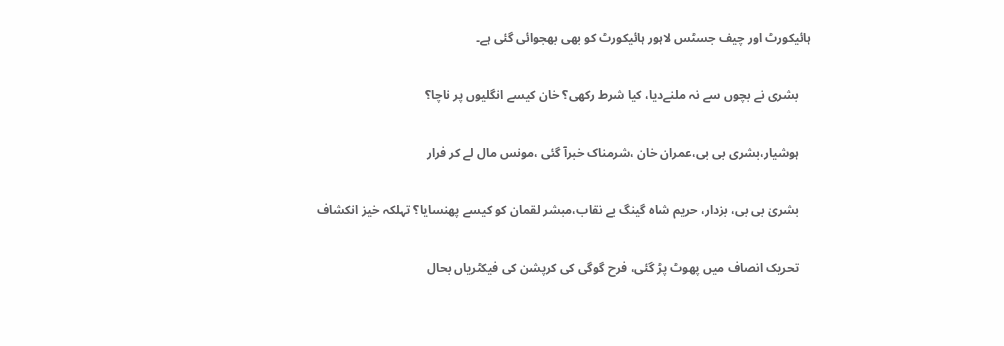ہائیکورٹ اور چیف جسٹس لاہور ہائیکورٹ کو بھی بھجوائی گئی ہے۔

    بشری نے بچوں سے نہ ملنےدیا، کیا شرط رکھی؟ خان کیسے انگلیوں پر ناچا؟

    ہوشیار،بشری بی بی،عمران خان ،شرمناک خبرآ گئی ،مونس مال لے کر فرار

    بشریٰ بی بی، بزدار، حریم شاہ گینگ بے نقاب،مبشر لقمان کو کیسے پھنسایا؟ تہلکہ خیز انکشاف

    تحریک انصاف میں پھوٹ پڑ گئی، فرح گوگی کی کرپشن کی فیکٹریاں بحال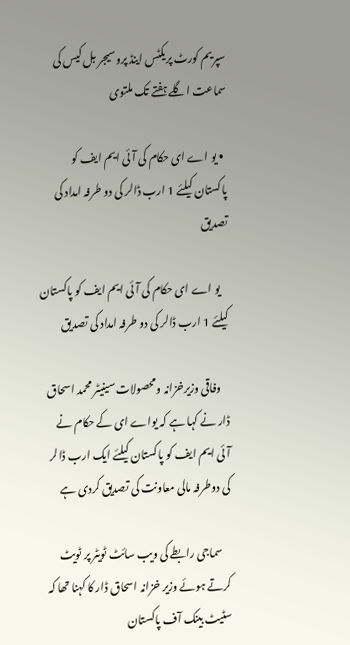سپریم کورٹ پریکٹس اینڈ پروسیجر بل کیس کی سماعت اگلے ہفتے تک ملتوی

  • یو اے ای حکام کی آئی ایم ایف کو پاکستان کیلئے 1 ارب ڈالر کی دو طرفہ امداد کی تصدیق

    یو اے ای حکام کی آئی ایم ایف کو پاکستان کیلئے 1 ارب ڈالر کی دو طرفہ امداد کی تصدیق

    وفاقی وزیرخزانہ ومحصولات سینیٹر محمد اسحاق ڈار نے کہا ہے کہ یواے ای کے حکام نے آئی ایم ایف کو پاکستان کیلئے ایک ارب ڈالر کی دوطرفہ مالی معاونت کی تصدیق کردی ہے

    سماجی رابطے کی ویب سائٹ ٹویٹر پر ٹویٹ کرتے ہوئے وزیر خزانہ اسحاق ڈار کا کہنا تھا کہ سٹیٹ بینک آف پاکستان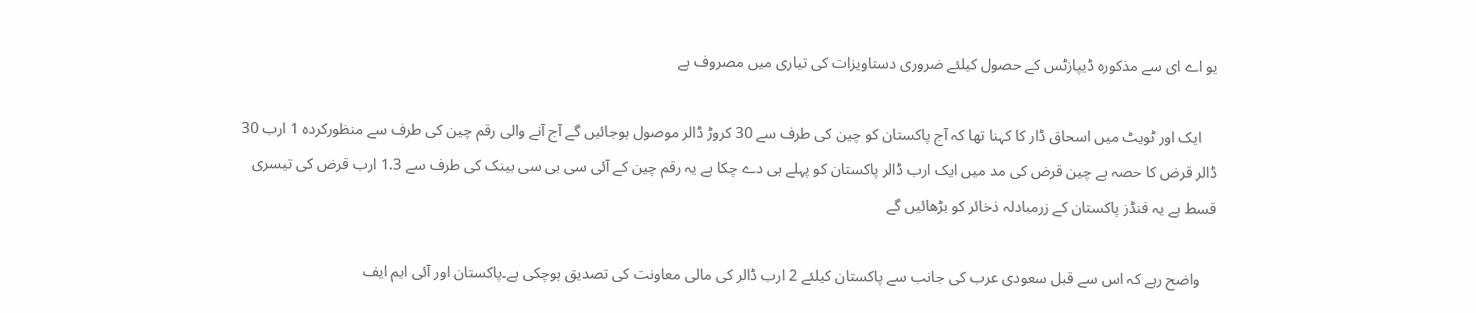یو اے ای سے مذکورہ ڈیپازٹس کے حصول کیلئے ضروری دستاویزات کی تیاری میں مصروف ہے

    ایک اور ٹویٹ میں اسحاق ڈار کا کہنا تھا کہ آج پاکستان کو چین کی طرف سے 30 کروڑ ڈالر موصول ہوجائیں گے آج آنے والی رقم چین کی طرف سے منظورکردہ 1 ارب 30 ڈالر قرض کا حصہ ہے چین قرض کی مد میں ایک ارب ڈالر پاکستان کو پہلے ہی دے چکا ہے یہ رقم چین کے آئی سی بی سی بینک کی طرف سے 1.3 ارب قرض کی تیسری قسط ہے یہ فنڈز پاکستان کے زرمبادلہ ذخائر کو بڑھائیں گے

    واضح رہے کہ اس سے قبل سعودی عرب کی جانب سے پاکستان کیلئے 2 ارب ڈالر کی مالی معاونت کی تصدیق ہوچکی ہے۔پاکستان اور آئی ایم ایف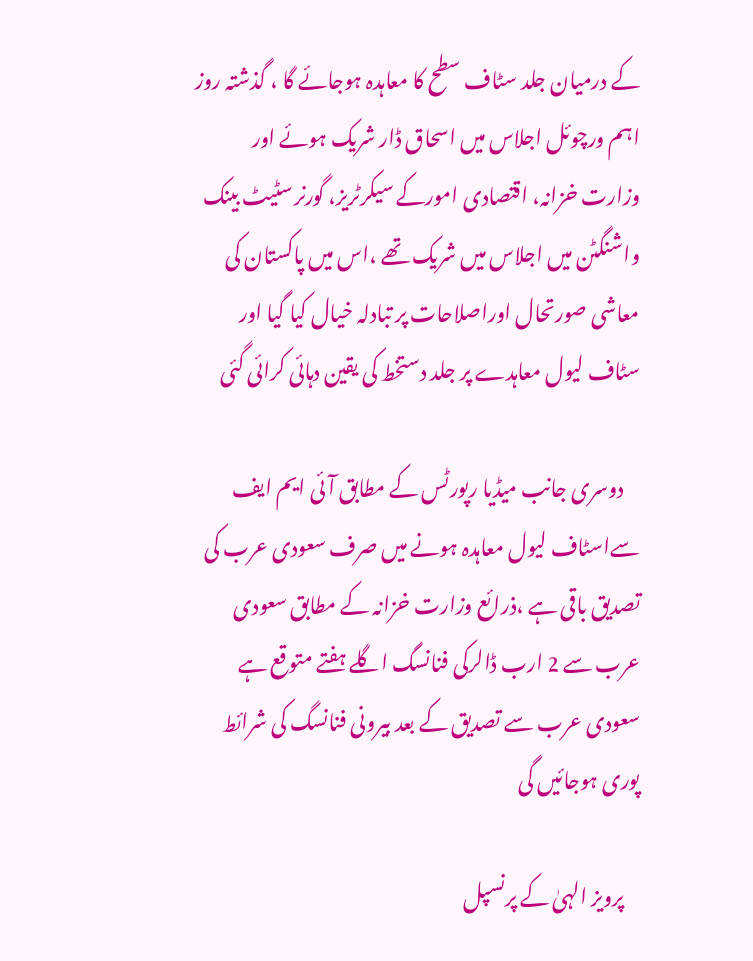کے درمیان جلد سٹاف سطح کا معاہدہ ہوجائے گا ، گذشتہ روز اہم ورچوئل اجلاس میں اسحاق ڈار شریک ہوئے اور وزارت خزانہ، اقتصادی امورکے سیکرٹریز، گورنر سٹیٹ بینک واشنگٹن میں اجلاس میں شریک تھے ،اس میں پاکستان کی معاشی صورتحال اوراصلاحات پر تبادلہ خیال کیا گیا اور سٹاف لیول معاہدے پر جلد دستخط کی یقین دہائی کرائی گئی

    دوسری جانب میڈیا رپورٹس کے مطابق آئی ایم ایف سےاسٹاف لیول معاہدہ ہونے میں صرف سعودی عرب کی تصدیق باقی ہے ،ذرائع وزارت خزانہ کے مطابق سعودی عرب سے 2 ارب ڈالرکی فنانسگ اگلے ہفتے متوقع ہے سعودی عرب سے تصدیق کے بعد بیرونی فنانسگ کی شرائط پوری ہوجائیں گی

    پرویز الہیٰ کے پرنسپل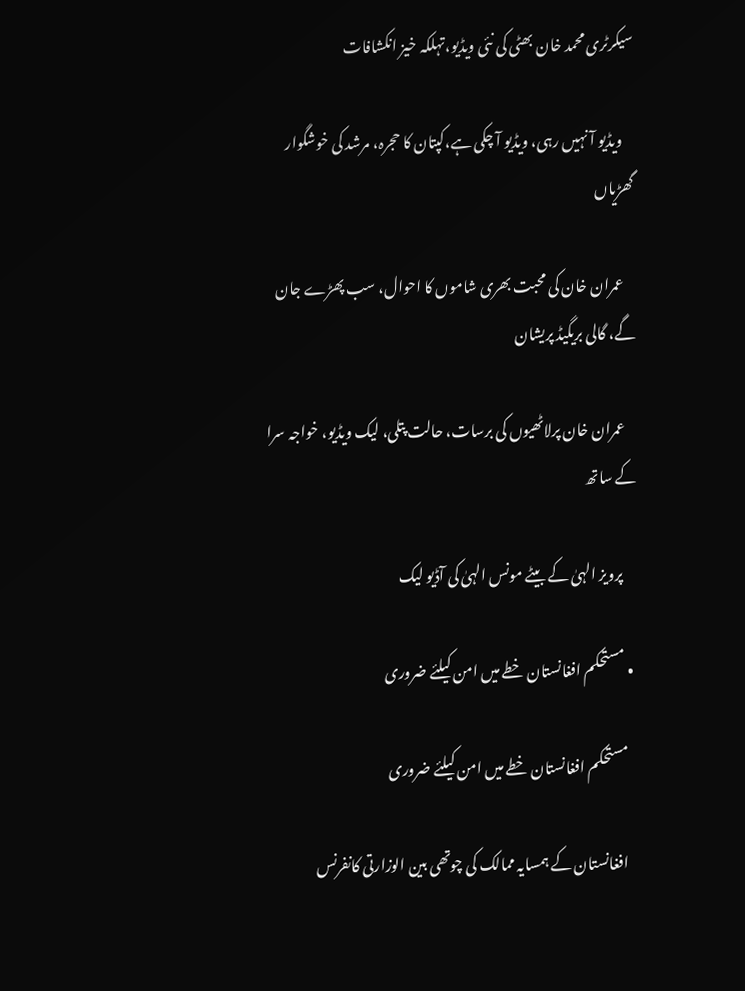سیکرٹری محمد خان بھٹی کی نئی ویڈیو،تہلکہ خیز انکشافات

    ویڈیو آ نہیں رہی، ویڈیو آ چکی ہے،کپتان کا حجرہ، مرشد کی خوشگوار گھڑیاں

    عمران خان کی محبت بھری شاموں کا احوال، سب پھڑے جان گے، گالی بریگیڈ پریشان

    عمران خان پرلاٹھیوں کی برسات، حالت پتلی، لیک ویڈیو، خواجہ سرا کے ساتھ

     پرویز الہیٰ کے بیٹے مونس الہیٰ کی آڈیو لیک

  • مستحکم افغانستان خطے میں امن کیلئے ضروری

    مستحکم افغانستان خطے میں امن کیلئے ضروری

    افغانستان کے ہمسایہ ممالک کی چوتھی بین الوزارتی کانفرنس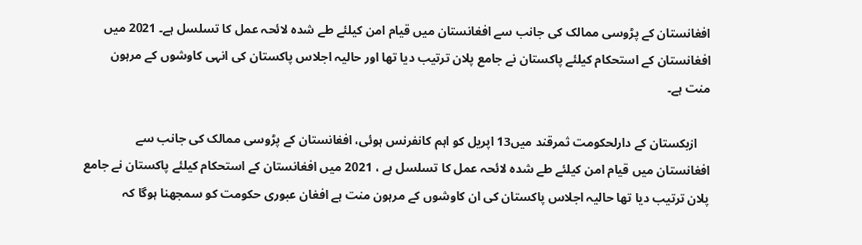افغانستان کے پڑوسی ممالک کی جانب سے افغانستان میں قیام امن کیلئے طے شدہ لائحہ عمل کا تسلسل ہے۔ 2021 میں افغانستان کے استحکام کیلئے پاکستان نے جامع پلان ترتیب دیا تھا اور حالیہ اجلاس پاکستان کی انہی کاوشوں کے مرہون منت ہے۔

    ازبکستان کے دارلحکومت ثمرقند میں13 اپریل کو اہم کانفرنس ہوئی، افغانستان کے پڑوسی ممالک کی جانب سے افغانستان میں قیام امن کیلئے طے شدہ لائحہ عمل کا تسلسل ہے ، 2021 میں افغانستان کے استحکام کیلئے پاکستان نے جامع پلان ترتیب دیا تھا حالیہ اجلاس پاکستان کی ان کاوشوں کے مرہون منت ہے افغان عبوری حکومت کو سمجھنا ہوگا کہ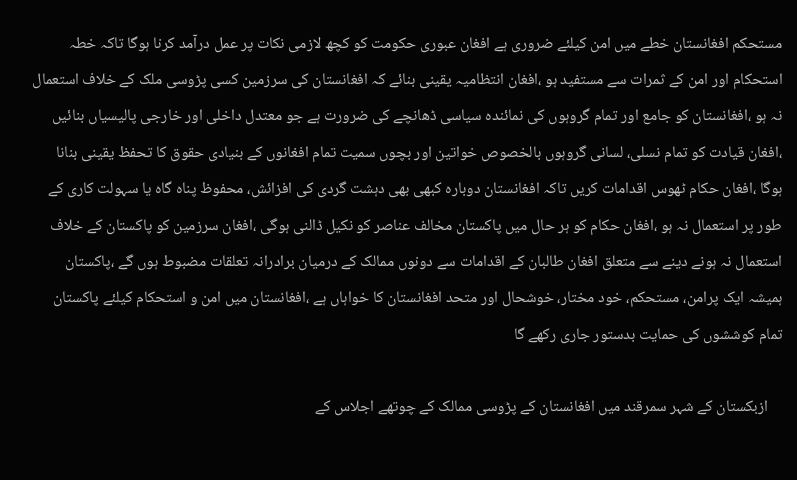مستحکم افغانستان خطے میں امن کیلئے ضروری ہے افغان عبوری حکومت کو کچھ لازمی نکات پر عمل درآمد کرنا ہوگا تاکہ خطہ استحکام اور امن کے ثمرات سے مستفید ہو ،افغان انتظامیہ یقینی بنائے کہ افغانستان کی سرزمین کسی پڑوسی ملک کے خلاف استعمال نہ ہو ،افغانستان کو جامع اور تمام گروہوں کی نمائندہ سیاسی ڈھانچے کی ضرورت ہے جو معتدل داخلی اور خارجی پالیسیاں بنائیں ،افغان قیادت کو تمام نسلی، لسانی گروہوں بالخصوص خواتین اور بچوں سمیت تمام افغانوں کے بنیادی حقوق کا تحفظ یقینی بنانا ہوگا ،افغان حکام ٹھوس اقدامات کریں تاکہ افغانستان دوبارہ کبھی بھی دہشت گردی کی افزائش، محفوظ پناہ گاہ یا سہولت کاری کے طور پر استعمال نہ ہو ،افغان حکام کو ہر حال میں پاکستان مخالف عناصر کو نکیل ڈالنی ہوگی ،افغان سرزمین کو پاکستان کے خلاف استعمال نہ ہونے دینے سے متعلق افغان طالبان کے اقدامات سے دونوں ممالک کے درمیان برادرانہ تعلقات مضبوط ہوں گے ،پاکستان ہمیشہ ایک پرامن، مستحکم، خود مختار، خوشحال اور متحد افغانستان کا خواہاں ہے ،افغانستان میں امن و استحکام کیلئے پاکستان تمام کوششوں کی حمایت بدستور جاری رکھے گا

    ازبکستان کے شہر سمرقند میں افغانستان کے پڑوسی ممالک کے چوتھے اجلاس کے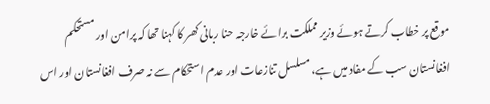موقع پر خطاب کرتے ہوئے وزیر مملکت برائے خارجہ حنا ربانی کھر کا کہنا تھا کہ پرامن اور مستحکم افغانستان سب کے مفاد میں ہے، مسلسل تنازعات اور عدم استحکام سے نہ صرف افغانستان اور اس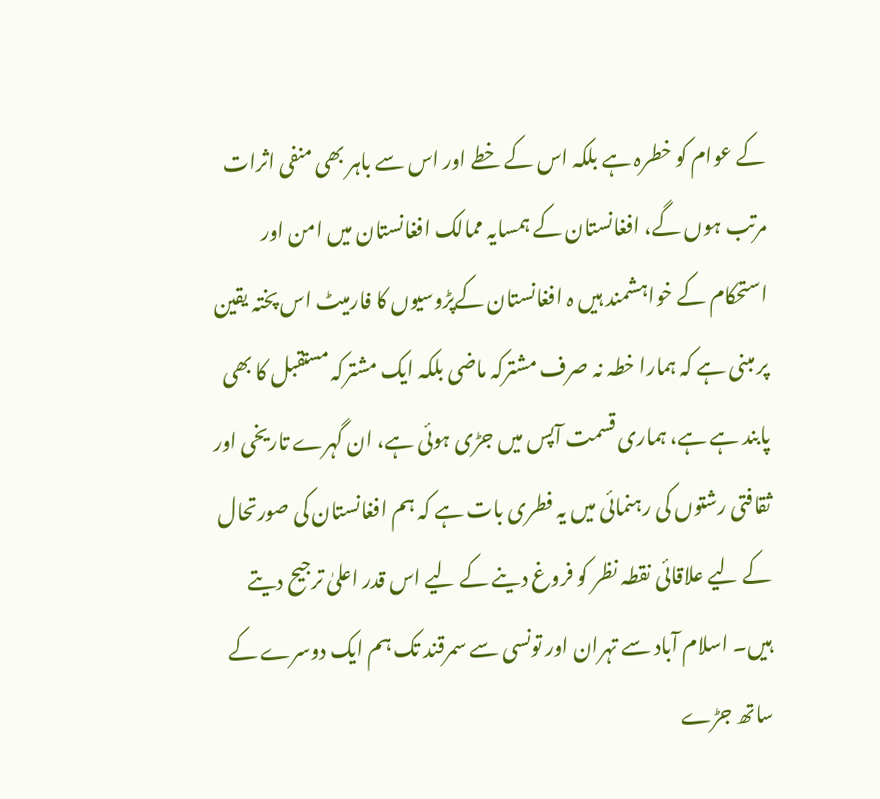کے عوام کو خطرہ ہے بلکہ اس کے خطے اور اس سے باہر بھی منفی اثرات مرتب ہوں گے، افغانستان کے ہمسایہ ممالک افغانستان میں امن اور استحکام کے خواہشمند ہیں ہ افغانستان کےپڑوسیوں کا فارمیٹ اس پختہ یقین پر مبنی ہے کہ ہمارا خطہ نہ صرف مشترکہ ماضی بلکہ ایک مشترکہ مستقبل کا بھی پابند ہے ہے، ہماری قسمت آپس میں جڑی ہوئی ہے، ان گہرے تاریخی اور ثقافتی رشتوں کی رہنمائی میں یہ فطری بات ہے کہ ہم افغانستان کی صورتحال کے لیے علاقائی نقطہ نظر کو فروغ دینے کے لیے اس قدر اعلیٰ ترجیح دیتے ہیں۔ اسلام آباد سے تہران اور تونسی سے سمرقند تک ہم ایک دوسرے کے ساتھ جڑے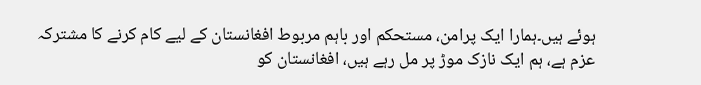ہوئے ہیں۔ہمارا ایک پرامن، مستحکم اور باہم مربوط افغانستان کے لیے کام کرنے کا مشترکہ عزم ہے، ہم ایک نازک موڑ پر مل رہے ہیں، افغانستان کو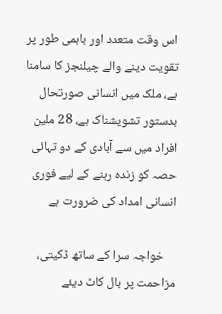اس وقت متعدد اور باہمی طور پر تقویت دینے والے چیلنجز کا سامنا ہے، ملک میں انسانی صورتحال بدستور تشویشناک ہے، 28 ملین افراد میں سے آبادی کے دو تہائی حصہ کو زندہ رہنے کے لیے فوری انسانی امداد کی ضرورت ہے

    خواجہ سرا کے ساتھ ڈکیتی، مزاحمت پر بال کاٹ دیئے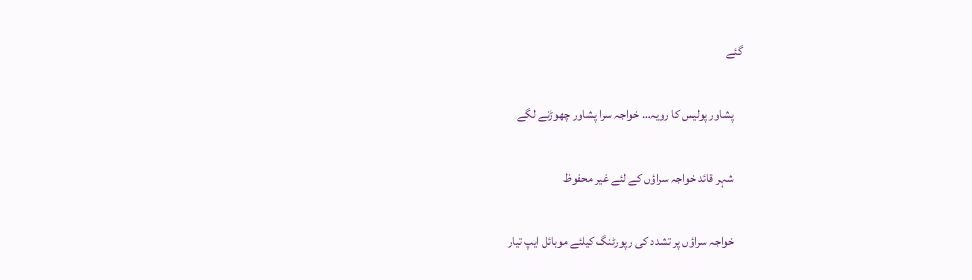گئے

    پشاور پولیس کا رویہ… خواجہ سرا پشاور چھوڑنے لگے

    شہر قائد خواجہ سراؤں کے لئے غیر محفوظ

    خواجہ سراؤں پر تشدد کی رپورٹنگ کیلئے موبائل ایپ تیار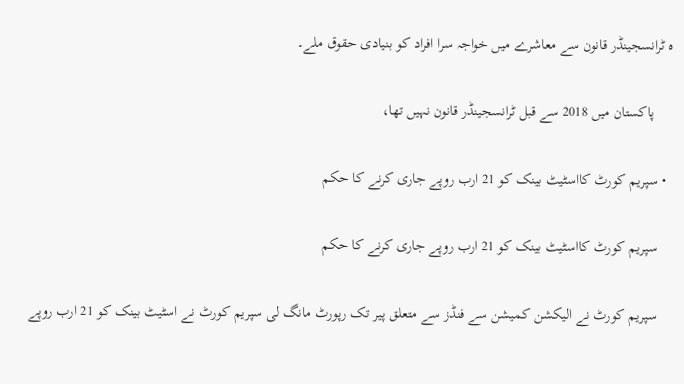ہ ٹرانسجینڈر قانون سے معاشرے میں خواجہ سرا افراد کو بنیادی حقوق ملے۔

     پاکستان میں 2018 سے قبل ٹرانسجینڈر قانون نہیں تھا،

  • سپریم کورٹ کااسٹیٹ بینک کو 21 ارب روپے جاری کرنے کا حکم

    سپریم کورٹ کااسٹیٹ بینک کو 21 ارب روپے جاری کرنے کا حکم

    سپریم کورٹ نے الیکشن کمیشن سے فنڈز سے متعلق پیر تک رپورٹ مانگ لی سپریم کورٹ نے اسٹیٹ بینک کو 21 ارب روپے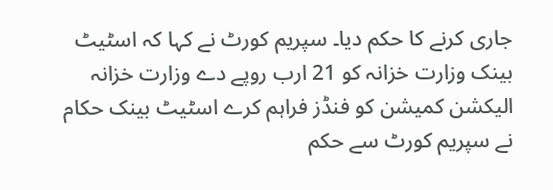جاری کرنے کا حکم دیا۔ سپریم کورٹ نے کہا کہ اسٹیٹ بینک وزارت خزانہ کو 21 ارب روپے دے وزارت خزانہ الیکشن کمیشن کو فنڈز فراہم کرے اسٹیٹ بینک حکام نے سپریم کورٹ سے حکم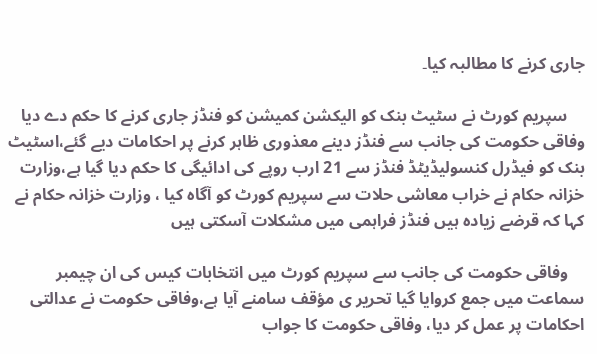جاری کرنے کا مطالبہ کیا۔

    سپریم کورٹ نے سٹیٹ بنک کو الیکشن کمیشن کو فنڈز جاری کرنے کا حکم دے دیا وفاقی حکومت کی جانب سے فنڈز دینے معذوری ظاہر کرنے پر احکامات دیے گئے،اسٹیٹ بنک کو فیڈرل کنسولیڈیٹڈ فنڈز سے 21 ارب روپے کی ادائیگی کا حکم دیا گیا ہے،وزارت خزانہ حکام نے خراب معاشی حلات سے سپریم کورٹ کو آگاہ کیا ، وزارت خزانہ حکام نے کہا کہ قرضے زیادہ ہیں فنڈز فراہمی میں مشکلات آسکتی ہیں

    وفاقی حکومت کی جانب سے سپریم کورٹ میں انتخابات کیس کی ان چیمبر سماعت میں جمع کروایا گیا تحریر ی مؤقف سامنے آیا ہے،وفاقی حکومت نے عدالتی احکامات پر عمل کر دیا، وفاقی حکومت کا جواب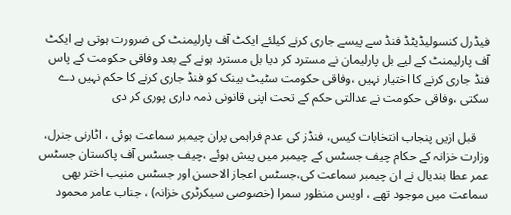فیڈرل کنسولیڈیٹڈ فنڈ سے پیسے جاری کرنے کیلئے ایکٹ آف پارلیمنٹ کی ضرورت ہوتی ہے ایکٹ آف پارلیمنٹ کے لیے بل پارلیمان نے مسترد کر دیا بل مسترد ہونے کے بعد وفاقی حکومت کے پاس فنڈ جاری کرنے کا اختیار نہیں ،وفاقی حکومت سٹیٹ بینک کو فنڈ جاری کرنے کا حکم نہیں دے سکتی ،وفاقی حکومت نے عدالتی حکم کے تحت اپنی قانونی ذمہ داری پوری کر دی

    قبل ازیں پنجاب انتخابات کیس، فنڈز کی عدم فراہمی پران چیمبر سماعت ہوئی ، اٹارنی جنرل، وزارت خزانہ کے حکام چیف جسٹس کے چیمبر میں پیش ہوئے ،چیف جسٹس آف پاکستان جسٹس عمر عطا بندیال نے ان چیمبر سماعت کی،جسٹس اعجاز الاحسن اور جسٹس منیب اختر بھی سماعت میں موجود تھے ، اویس منظور سمرا (خصوصی سیکرٹری خزانہ) ، جناب عامر محمود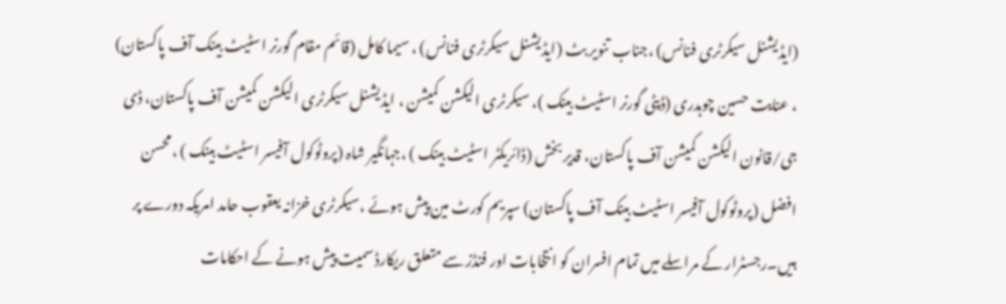(ایڈیشنل سیکرٹری فنانس) ،جناب تنویر بٹ (ایڈیشنل سیکرٹری فنانس) ، سیما کامل (قائم مقام گورنر اسٹیٹ بینک آف پاکستان) ، عنایت حسین چوہدری (ڈپٹی گورنر اسٹیٹ بینک )، سیکرٹری الیکشن کمیشن ، ایڈیشنل سیکرٹری الیکشن کمیشن آف پاکستان، ڈی جی/قانون الیکشن کمیشن آف پاکستان، قدیر بخش (ڈائریکٹر اسٹیٹ بینک ) ،جہانگیر شاہ (پروٹوکول آفیسر اسٹیٹ بینک ) ،محسن افضل (پروٹوکول آفیسر اسٹیٹ بینک آف پاکستان) سپریم کورٹ مین پیش ہوئے ،سیکرٹری خزانہ یعقوب حامد امریکہ دورے پر ہیں۔رجسٹرار کے مراسلے میں تمام افسران کو انتخابات اور فنڈز سے متعلق ریکارڈ سمیت پیش ہونے کے احکامات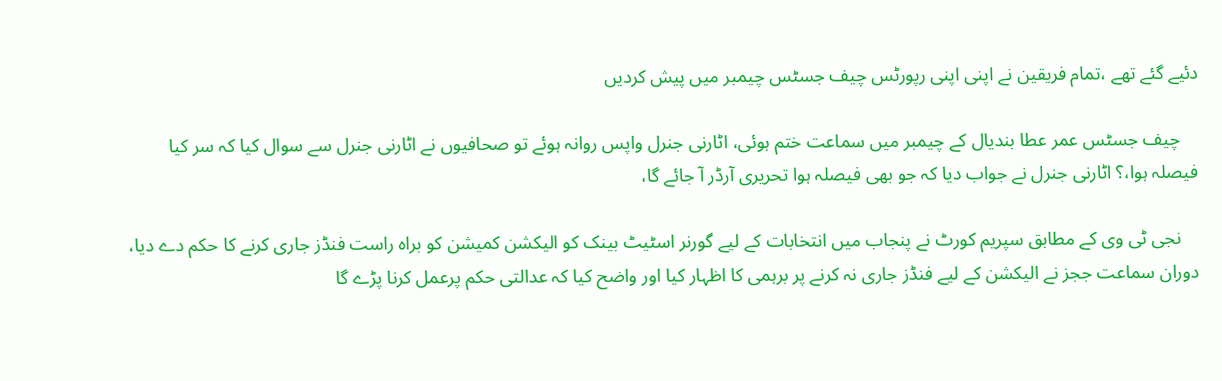دئیے گئے تھے ،تمام فریقین نے اپنی اپنی رپورٹس چیف جسٹس چیمبر میں پیش کردیں

    چیف جسٹس عمر عطا بندیال کے چیمبر میں سماعت ختم ہوئی، اٹارنی جنرل واپس روانہ ہوئے تو صحافیوں نے اٹارنی جنرل سے سوال کیا کہ سر کیا فیصلہ ہوا،؟ اٹارنی جنرل نے جواب دیا کہ جو بھی فیصلہ ہوا تحریری آرڈر آ جائے گا،

    نجی ٹی وی کے مطابق سپریم کورٹ نے پنجاب میں انتخابات کے لیے گورنر اسٹیٹ بینک کو الیکشن کمیشن کو براہ راست فنڈز جاری کرنے کا حکم دے دیا، دوران سماعت ججز نے الیکشن کے لیے فنڈز جاری نہ کرنے پر برہمی کا اظہار کیا اور واضح کیا کہ عدالتی حکم پرعمل کرنا پڑے گا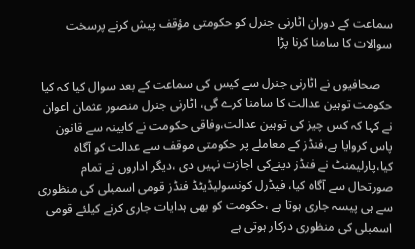سماعت کے دوران اٹارنی جنرل کو حکومتی مؤقف پیش کرنے پرسخت سوالات کا سامنا کرنا پڑا

    صحافیوں نے اٹارنی جنرل سے کیس کی سماعت کے بعد سوال کیا کہ کیا حکومت توہین عدالت کا سامنا کرے گی، اٹارنی جنرل منصور عثمان اعوان نے کہا کہ کس چیز کی توہین عدالت،وفاقی حکومت نے کابینہ سے قانون پاس کروایا ہے،فنڈز کے معاملے پر حکومتی موقف سے عدالت کو آگاہ کیا،پارلیمنٹ نے فنڈز دینےکی اجازت نہیں دی ،دیگر اداروں نے تمام صورتحال سے آگاہ کیا، فیڈرل کونسولیڈیٹڈ فنڈز قومی اسمبلی کی منظوری سے ہی پیسہ جاری ہوتا ہے ،حکومت کو بھی ہدایات جاری کرنے کیلئے قومی اسمبلی کی منظوری درکار ہوتی ہے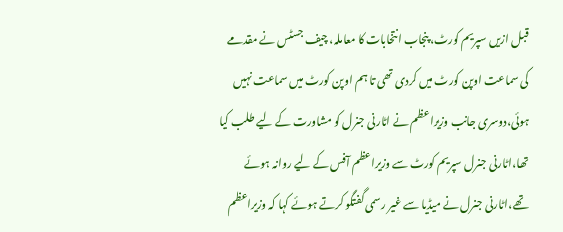قبل ازیں سپریم کورٹ، پنجاب انتخابات کا معاملہ، چیف جسٹس نے مقدمے کی سماعت اوپن کورٹ میں کردی تھی تا ہم اوپن کورٹ میں سماعت نہیں ہوئی،دوسری جانب وزیراعظم نے اٹارنی جنرل کو مشاورت کے لیے طلب کیا تھا،اٹارنی جنرل سپریم کورٹ سے وزیراعظم آفس کے لیے روانہ ہوئے تھے،اٹارنی جنرل نے میڈیا سے غیر رسمی گفتگو کرتے ہوئے کہا کہ وزیراعظم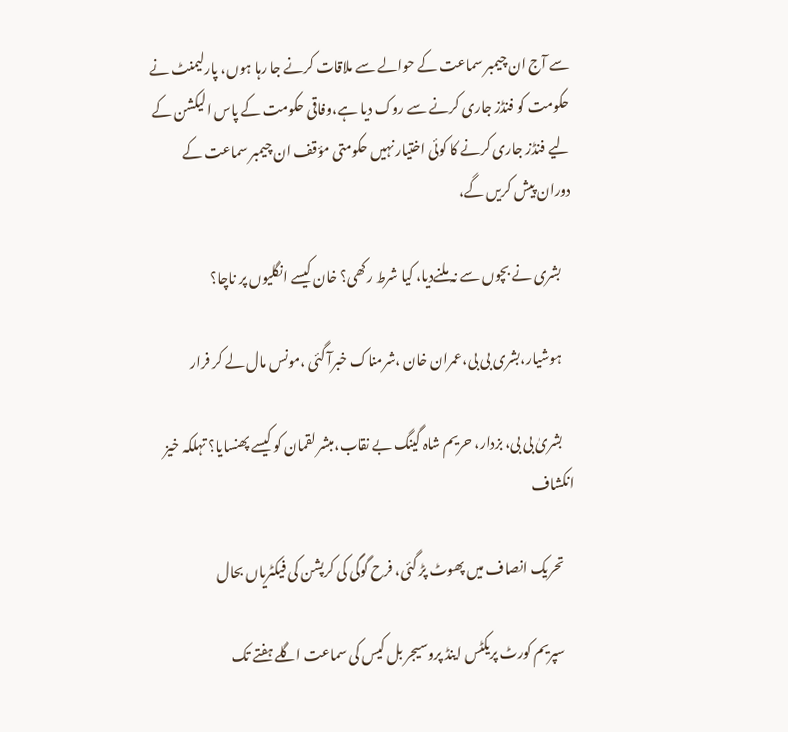سے آج ان چیمبر سماعت کے حوالے سے ملاقات کرنے جا رہا ہوں، پارلیمنٹ نے حکومت کو فنڈز جاری کرنے سے روک دیا ہے،وفاقی حکومت کے پاس الیکشن کے لیے فنڈز جاری کرنے کا کوئی اختیار نہیں حکومتی مؤقف ان چیمبر سماعت کے دوران پیش کریں گے،

    بشری نے بچوں سے نہ ملنےدیا، کیا شرط رکھی؟ خان کیسے انگلیوں پر ناچا؟

    ہوشیار،بشری بی بی،عمران خان ،شرمناک خبرآ گئی ،مونس مال لے کر فرار

    بشریٰ بی بی، بزدار، حریم شاہ گینگ بے نقاب،مبشر لقمان کو کیسے پھنسایا؟ تہلکہ خیز انکشاف

    تحریک انصاف میں پھوٹ پڑ گئی، فرح گوگی کی کرپشن کی فیکٹریاں بحال

    سپریم کورٹ پریکٹس اینڈ پروسیجر بل کیس کی سماعت اگلے ہفتے تک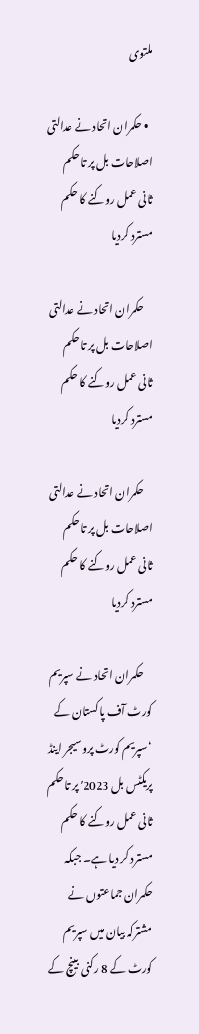ملتوی

  • حکمران اتحاد نے عدالتی اصلاحات بل پر تاحکم ثانی عمل روکنے کا حکم مسترد کردیا

    حکمران اتحاد نے عدالتی اصلاحات بل پر تاحکم ثانی عمل روکنے کا حکم مسترد کردیا

    حکمران اتحاد نے عدالتی اصلاحات بل پر تاحکم ثانی عمل روکنے کا حکم مسترد کردیا

    حکمران اتحاد نے سپریم کورٹ آف پاکستان کے ‘سپریم کورٹ پروسیجر اینڈ پریکٹس بل 2023′ پر تاحکم ثانی عمل روکنے کا حکم مسترد کر دیا ہے۔ جبکہ حکمران جماعتوں نے مشترکہ بیان میں سپریم کورٹ کے 8 رکنی بینچ کے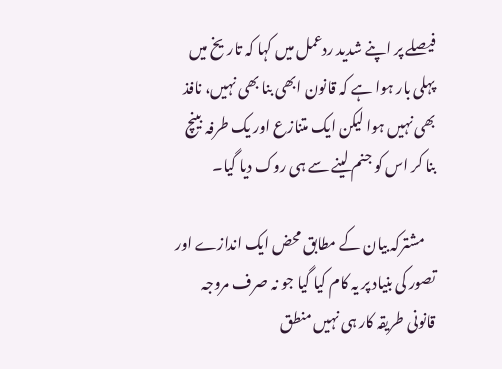فیصلے پر اپنے شدید ردعمل میں کہا کہ تاریخ میں پہلی بار ہوا ہے کہ قانون ابھی بنا بھی نہیں، نافذ بھی نہیں ہوا لیکن ایک متنازع اور یک طرفہ بینچ بنا کر اس کو جنم لینے سے ہی روک دیا گیا۔

    مشترکہ بیان کے مطابق محض ایک اندازے اور تصور کی بنیاد پر یہ کام کیا گیا جو نہ صرف مروجہ قانونی طریقہ کار ہی نہیں منطق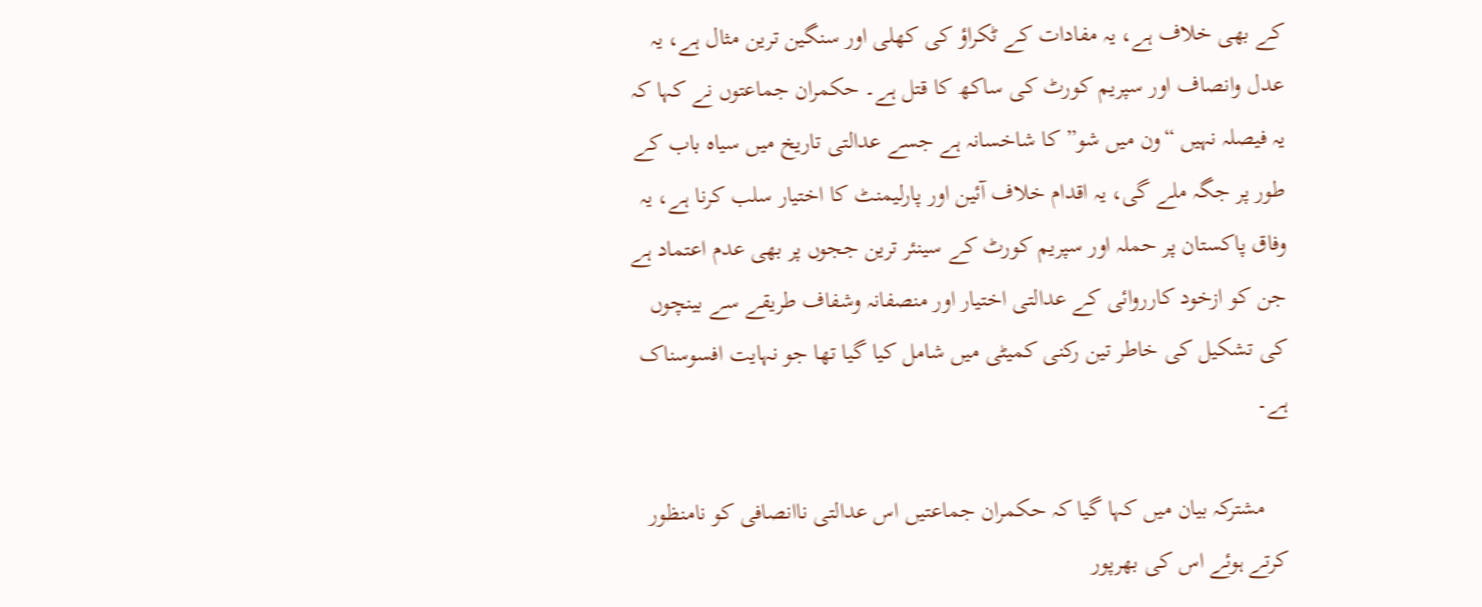کے بھی خلاف ہے، یہ مفادات کے ٹکراؤ کی کھلی اور سنگین ترین مثال ہے، یہ عدل وانصاف اور سپریم کورٹ کی ساکھ کا قتل ہے۔ حکمران جماعتوں نے کہا کہ یہ فیصلہ نہیں “ون میں شو” کا شاخسانہ ہے جسے عدالتی تاریخ میں سیاہ باب کے طور پر جگہ ملے گی، یہ اقدام خلاف آئین اور پارلیمنٹ کا اختیار سلب کرنا ہے، یہ وفاق پاکستان پر حملہ اور سپریم کورٹ کے سینئر ترین ججوں پر بھی عدم اعتماد ہے جن کو ازخود کارروائی کے عدالتی اختیار اور منصفانہ وشفاف طریقے سے بینچوں کی تشکیل کی خاطر تین رکنی کمیٹی میں شامل کیا گیا تھا جو نہایت افسوسناک ہے۔

    مشترکہ بیان میں کہا گیا کہ حکمران جماعتیں اس عدالتی ناانصافی کو نامنظور کرتے ہوئے اس کی بھرپور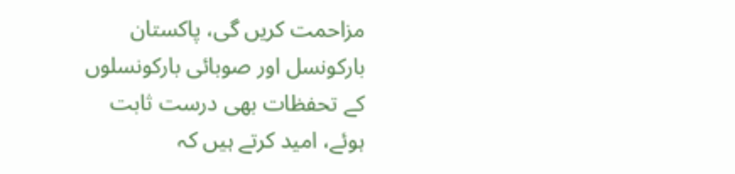مزاحمت کریں گی، پاکستان بارکونسل اور صوبائی بارکونسلوں کے تحفظات بھی درست ثابت ہوئے، امید کرتے ہیں کہ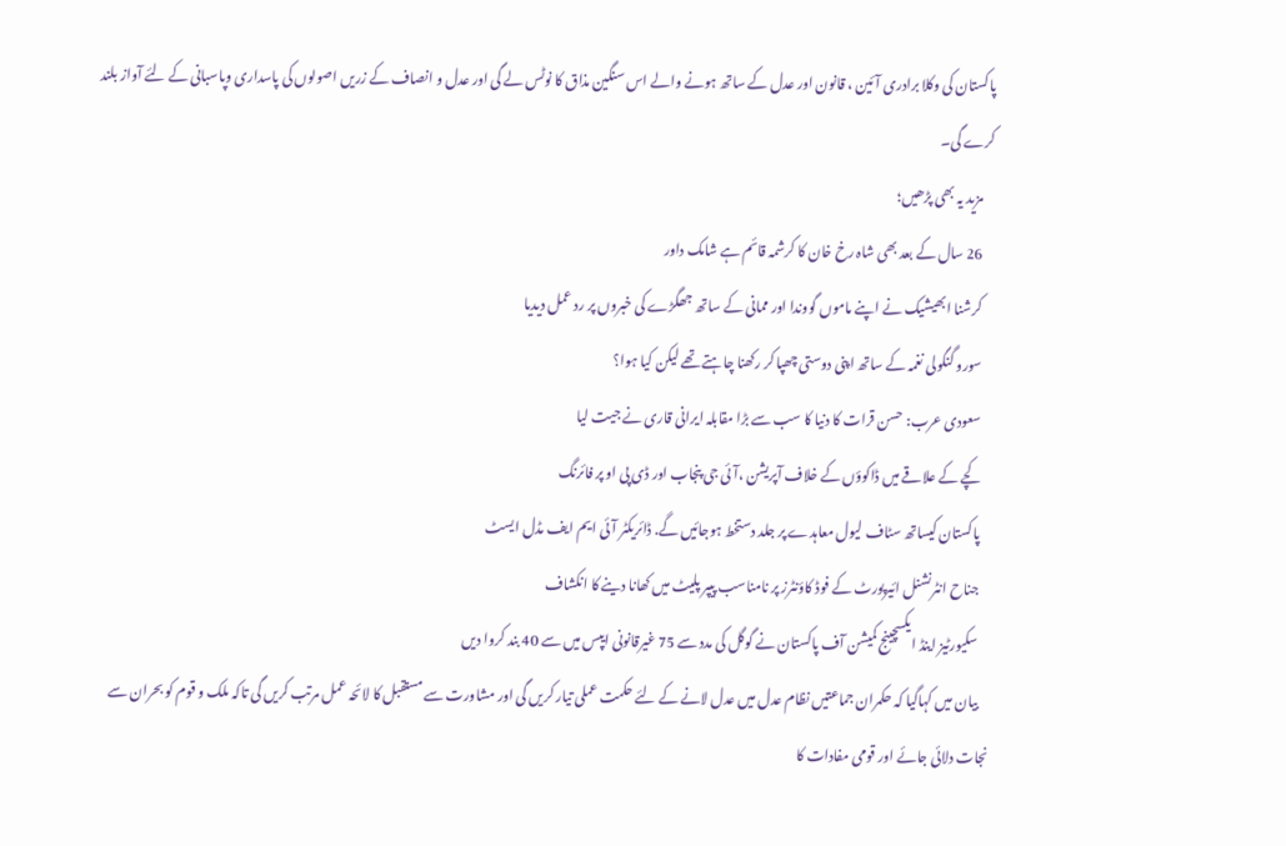پاکستان کی وکلا برادری آئین ، قانون اور عدل کے ساتھ ہونے والے اس سنگین مذاق کا نوٹس لے گی اور عدل و انصاف کے زریں اصولوں کی پاسداری وپاسبانی کے لئے آواز بلند کرے گی۔
    مزید یہ بھی پڑھیں؛
    26 سال کے بعد بھی شاہ رخ خان کا کرشمہ قائم ہے شامک داور
    کرشنا ابھیشیک نے اپنے ماموں گووندا اور ممانی کے ساتھ جھگڑے کی خبروں پر رد عمل دیدیا
    سورو گنگولی نغمہ کے ساتھ اپنی دوستی چھپا کر رکھنا چاہتے تھے لیکن کیا ہوا؟‌
    سعودی عرب: حسن قرات کا دنیا کا سب سے بڑا مقابلہ ایرانی قاری نے جیت لیا
    کچے کے علاقے میں ڈاکوؤں کے خلاف آپریشن ،آئی جی پنجاب اور ڈی پی او پر فائرنگ
    پاکستان کیساتھ سٹاف لیول معاہدے پر جلد دستخط ہوجائیں گے. ڈائریکٹر آئی ایم ایف مڈل ایسٹ
    جناح انٹرنشنل ائیرپورٹ کے فوڈ کاؤنٹرز پر نامناسب پیپر پلیٹ میں کھانا دینے کا انکشاف
    سکیورٹیز اینڈ ایکسچینج کمیشن آف پاکستان نے گوگل کی مدد سے 75 غیرقانونی ایپس میں سے 40 بند کروا دیں
    بیان میں کہاگیا کہ حکمران جماعتیں نظام عدل میں عدل لانے کے لئے حکمت عملی تیار کریں گی اور مشاورت سے مستقبل کا لائحہ عمل مرتب کریں گی تاکہ ملک و قوم کو بحران سے نجات دلائی جائے اور قومی مفادات کا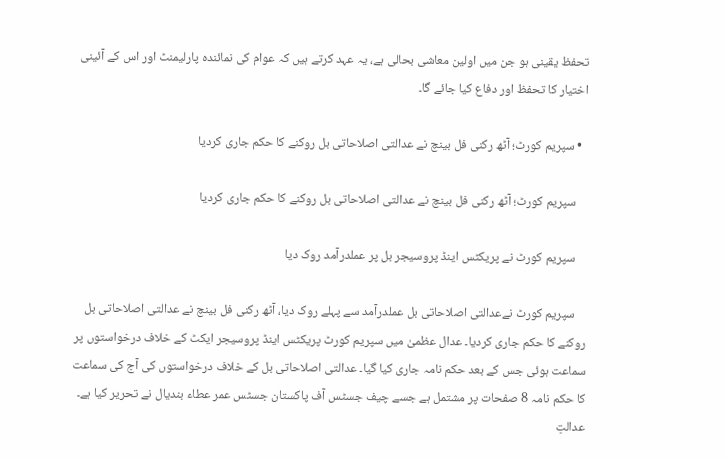تحفظ یقینی ہو جن میں اولین معاشی بحالی ہے، یہ عہد کرتے ہیں کہ عوام کی نمائندہ پارلیمنٹ اور اس کے آئینی اختیار کا تحفظ اور دفاع کیا جائے گا۔

  • سپریم کورٹ؛ آٹھ رکنی فل بینچ نے عدالتی اصلاحاتی بل روکنے کا حکم جاری کردیا

    سپریم کورٹ؛ آٹھ رکنی فل بینچ نے عدالتی اصلاحاتی بل روکنے کا حکم جاری کردیا

    سپریم کورٹ نے پریکٹس اینڈ پروسیجر بل پر عملدرآمد روک دیا

    سپریم کورٹ نےعدالتی اصلاحاتی بل عملدرآمد سے پہلے روک دیا، آٹھ رکنی فل بینچ نے عدالتی اصلاحاتی بل روکنے کا حکم جاری کردیا۔ عدال عظمیٰ میں سپریم کورٹ پریکٹس اینڈ پروسیجر ایکٹ کے خلاف درخواستوں پر سماعت ہوئی جس کے بعد حکم نامہ جاری کیا گیا۔ عدالتی اصلاحاتی بل کے خلاف درخواستوں کی آج کی سماعت کا حکم نامہ 8 صفحات پر مشتمل ہے جسے چیف جسٹس آف پاکستان جسٹس عمر عطاء بندیال نے تحریر کیا ہے۔ عدالتِ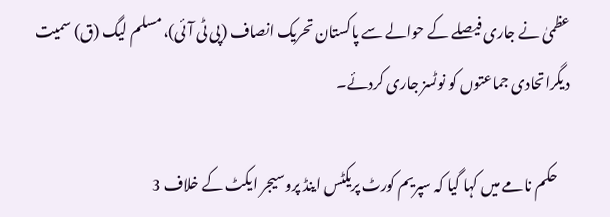عظمیٰ نے جاری فیصلے کے حوالے سے پاکستان تحریک انصاف (پی ٹی آئی)، مسلم لیگ (ق) سمیت دیگراتحادی جماعتوں کو نوٹسز جاری کردئے۔

    حکم نامے میں کہا گیا کہ سپریم کورٹ پریکٹس اینڈ پروسیجر ایکٹ کے خلاف 3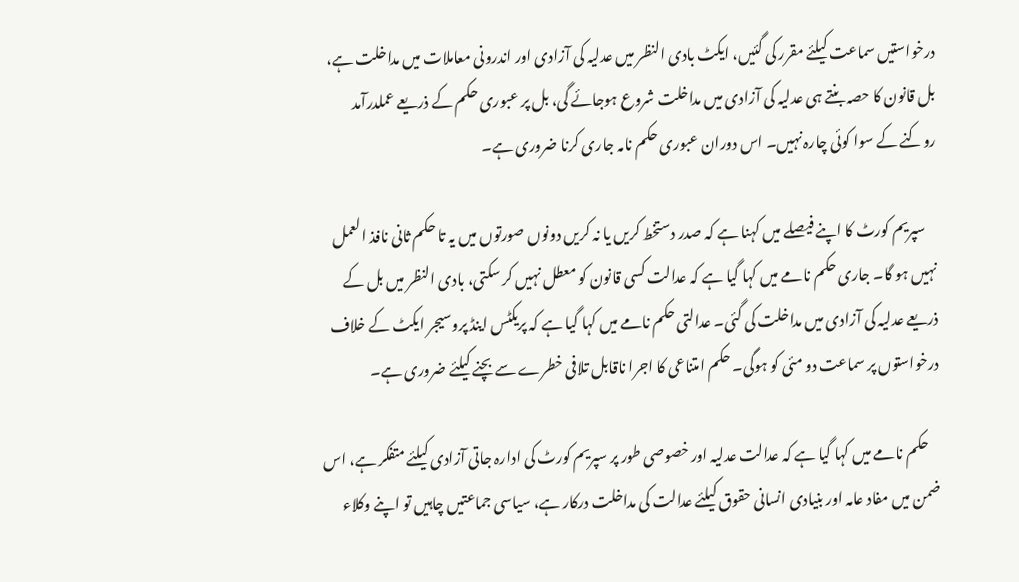درخواستیں سماعت کیلئے مقرر کی گئیں، ایکٹ بادی النظر میں عدلیہ کی آزادی اور اندرونی معاملات میں مداخلت ہے، بل قانون کا حصہ بنتے ہی عدلیہ کی آزادی میں مداخلت شروع ہوجائے گی، بل پر عبوری حکم کے ذریعے عملدرآمد روکنے کے سوا کوئی چارہ نہیں۔ اس دوران عبوری حکم نامہ جاری کرنا ضروری ہے۔

    سپریم کورٹ کا اپنے فیصلے میں کہنا ہے کہ صدر دستخط کریں یا نہ کریں دونوں صورتوں میں یہ تا حکم ثانی نافذ العمل نہیں ہو گا۔ جاری حکم نامے میں کہا گیا ہے کہ عدالت کسی قانون کو معطل نہیں کر سکتی، بادی النظر میں بل کے ذریعے عدلیہ کی آزادی میں مداخلت کی گئی۔ عدالتی حکم نامے میں کہا گیا ہے کہ پریکٹس اینڈ پروسیجر ایکٹ کے خلاف درخواستوں پر سماعت دو مئی کو ہوگی۔ حکم امتناعی کا اجرا ناقابل تلافی خطرے سے بچنے کیلئے ضروری ہے۔

    حکم نامے میں کہا گیا ہے کہ عدالت عدلیہ اور خصوصی طور پر سپریم کورٹ کی ادارہ جاتی آزادی کیلئے متفکر ہے، اس ضمن میں مفاد عامہ اور بنیادی انسانی حقوق کیلئے عدالت کی مداخلت درکار ہے، سیاسی جماعتیں چاہیں تو اپنے وکلاء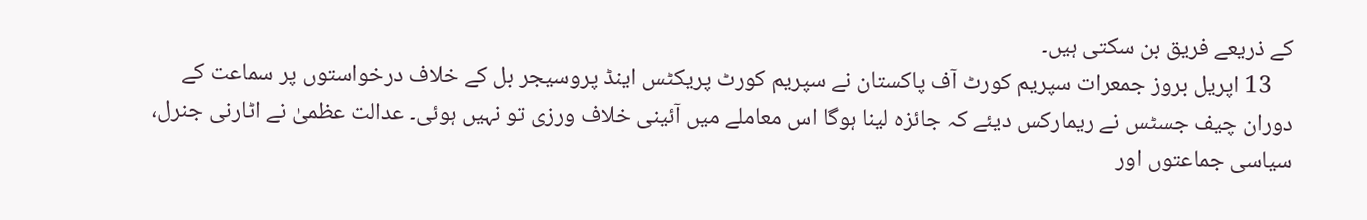کے ذریعے فریق بن سکتی ہیں۔
    13 اپریل بروز جمعرات سپریم کورٹ آف پاکستان نے سپریم کورٹ پریکٹس اینڈ پروسیجر بل کے خلاف درخواستوں پر سماعت کے دوران چیف جسٹس نے ریمارکس دیئے کہ جائزہ لینا ہوگا اس معاملے میں آئینی خلاف ورزی تو نہیں ہوئی۔ عدالت عظمیٰ نے اٹارنی جنرل، سیاسی جماعتوں اور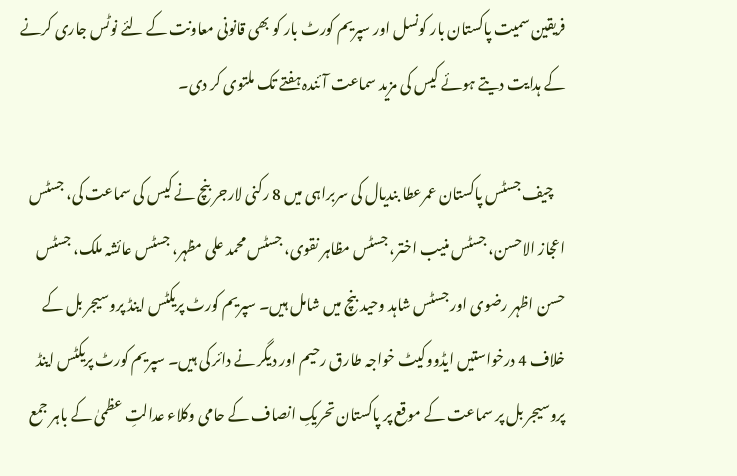فریقین سمیت پاکستان بار کونسل اور سپریم کورٹ بار کو بھی قانونی معاونت کے لئے نوٹس جاری کرنے کے ہدایت دیتے ہوئے کیس کی مزید سماعت آئندہ ہفتے تک ملتوی کر دی۔

    چیف جسٹس پاکستان عمرعطا بندیال کی سربراہی میں 8 رکنی لارجر بنچ نے کیس کی سماعت کی، جسٹس اعجاز الاحسن، جسٹس منیب اختر، جسٹس مظاہر نقوی، جسٹس محمد علی مظہر، جسٹس عائشہ ملک، جسٹس حسن اظہر رضوی اور جسٹس شاہد وحید بنچ میں شامل ہیں۔ سپریم کورٹ پریکٹس اینڈ پروسیجر بل کے خلاف 4 درخواستیں ایڈووکیٹ خواجہ طارق رحیم اور دیگر نے دائر کی ہیں۔ سپریم کورٹ پریکٹس اینڈ پروسیجر بل پر سماعت کے موقع پر پاکستان تحریکِ انصاف کے حامی وکلاء عدالتِ عظمیٰ کے باہر جمع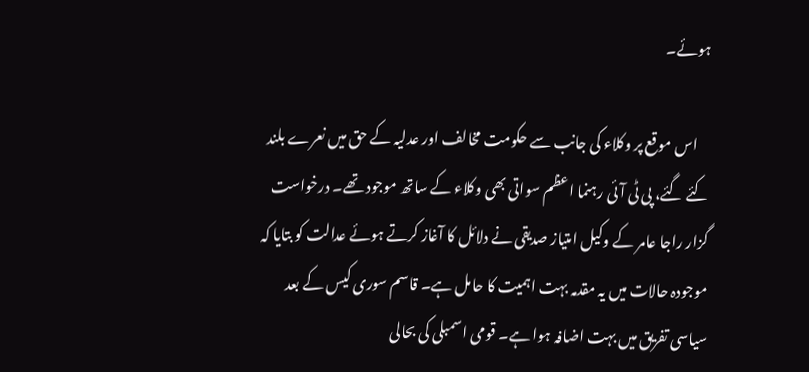ہوئے۔

    اس موقع پر وکلاء کی جانب سے حکومت مخالف اور عدلیہ کے حق میں نعرے بلند کئے گئے، پی ٹی آئی رہنما اعظم سواتی بھی وکلاء کے ساتھ موجود تھے۔ درخواست گزار راجا عامر کے وکیل امتیاز صدیقی نے دلائل کا آغاز کرتے ہوئے عدالت کو بتایا کہ موجودہ حالات میں یہ مقدمہ بہت اہمیت کا حامل ہے۔ قاسم سوری کیس کے بعد سیاسی تفریق میں بہت اضافہ ہوا ہے۔ قومی اسمبلی کی بحالی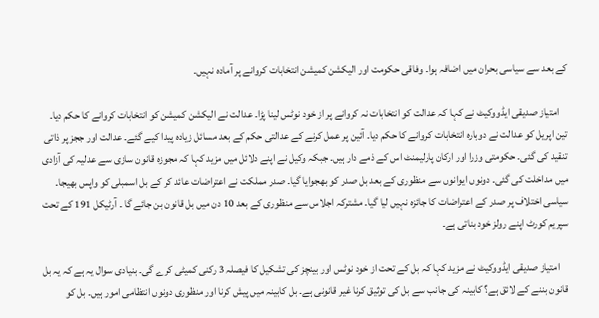کے بعد سے سیاسی بحران میں اضافہ ہوا۔ وفاقی حکومت اور الیکشن کمیشن انتخابات کروانے پر آمادہ نہیں۔

    امتیاز صدیقی ایڈووکیٹ نے کہا کہ عدالت کو انتخابات نہ کروانے پر از خود نوٹس لینا پڑا۔ عدالت نے الیکشن کمیشن کو انتخابات کروانے کا حکم دیا۔ تین اپریل کو عدالت نے دوبارہ انتخابات کروانے کا حکم دیا۔ آئین پر عمل کرنے کے عدالتی حکم کے بعد مسائل زیادہ پیدا کیے گئے۔ عدالت اور ججز پر ذاتی تنقید کی گئی۔ حکومتی وزرا اور ارکان پارلیمنٹ اس کے ذمے دار ہیں۔ جبکہ وکیل نے اپنے دلائل میں مزید کہا کہ مجوزہ قانون سازی سے عدلیہ کی آزادی میں مداخلت کی گئی۔ دونوں ایوانوں سے منظوری کے بعد بل صدر کو بھجوایا گیا۔ صدر مملکت نے اعتراضات عائد کر کے بل اسمبلی کو واپس بھیجا۔ سیاسی اختلاف پر صدر کے اعتراضات کا جائزہ نہیں لیا گیا۔ مشترکہ اجلاس سے منظوری کے بعد 10 دن میں بل قانون بن جائے گا ۔ آرٹیکل 191 کے تحت سپریم کورٹ اپنے رولز خود بناتی ہے۔

    امتیاز صدیقی ایڈووکیٹ نے مزید کہا کہ بل کے تحت از خود نوٹس اور بینچز کی تشکیل کا فیصلہ 3 رکنی کمیٹی کرے گی۔ بنیادی سوال یہ ہے کہ یہ بل قانون بننے کے لائق ہے؟ کابینہ کی جانب سے بل کی توثیق کرنا غیر قانونی ہے۔ بل کابینہ میں پیش کرنا اور منظوری دونوں انتظامی امور ہیں۔ بل کو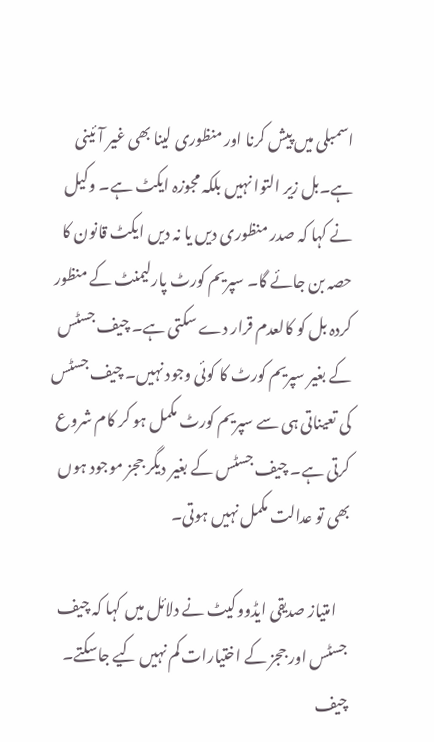اسمبلی میں پیش کرنا اور منظوری لینا بھی غیر آئینی ہے۔بل زیر التوا نہیں بلکہ مجوزہ ایکٹ ہے۔ وکیل نے کہا کہ صدر منظوری دیں یا نہ دیں ایکٹ قانون کا حصہ بن جائے گا۔ سپریم کورٹ پارلیمنٹ کے منظور کردہ بل کو کالعدم قرار دے سکتی ہے۔ چیف جسٹس کے بغیر سپریم کورٹ کا کوئی وجود نہیں۔ چیف جسٹس کی تعیناتی ہی سے سپریم کورٹ مکمل ہو کر کام شروع کرتی ہے۔ چیف جسٹس کے بغیر دیگر ججز موجود ہوں بھی تو عدالت مکمل نہیں ہوتی۔

    امتیاز صدیقی ایڈووکیٹ نے دلائل میں کہا کہ چیف جسٹس اور ججز کے اختیارات کم نہیں کیے جاسکتے۔ چیف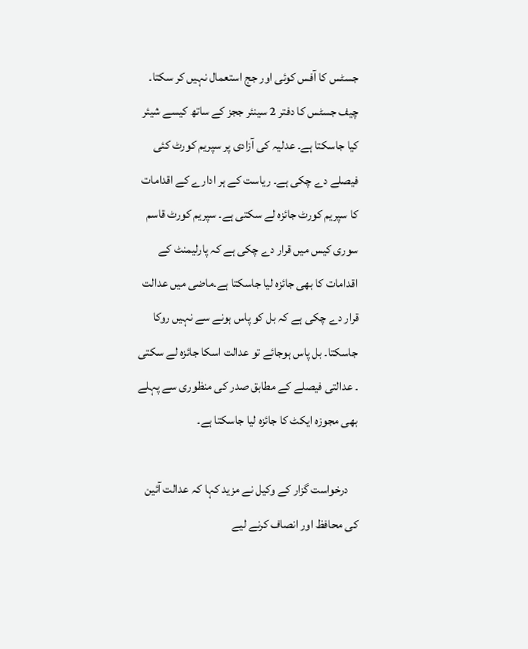جسٹس کا آفس کوئی اور جج استعمال نہیں کر سکتا۔ چیف جسٹس کا دفتر 2 سینئر ججز کے ساتھ کیسے شیئر کیا جاسکتا ہے۔ عدلیہ کی آزادی پر سپریم کورٹ کئی فیصلے دے چکی ہے۔ ریاست کے ہر ادارے کے اقدامات کا سپریم کورٹ جائزہ لے سکتی ہے۔ سپریم کورٹ قاسم سوری کیس میں قرار دے چکی ہے کہ پارلیمنٹ کے اقدامات کا بھی جائزہ لیا جاسکتا ہے۔ماضی میں عدالت قرار دے چکی ہے کہ بل کو پاس ہونے سے نہیں روکا جاسکتا۔ بل پاس ہوجائے تو عدالت اسکا جائزہ لے سکتی ۔ عدالتی فیصلے کے مطابق صدر کی منظوری سے پہلے بھی مجوزہ ایکٹ کا جائزہ لیا جاسکتا ہے۔

    درخواست گزار کے وکیل نے مزید کہا کہ عدالت آئین کی محافظ اور انصاف کرنے لیے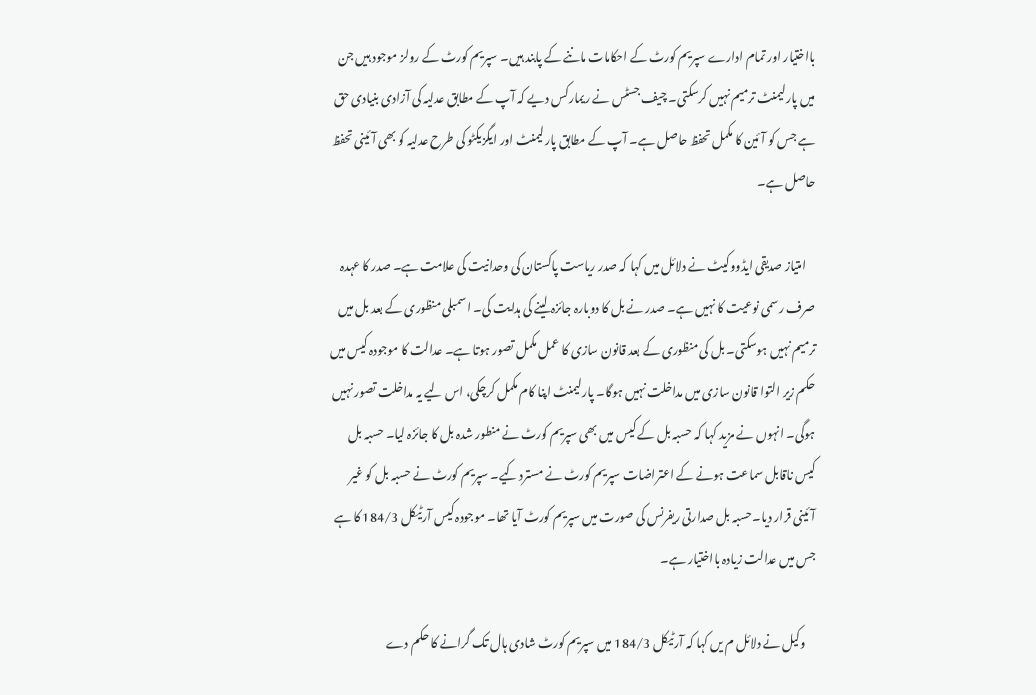بااختیار اور تمام ادارے سپریم کورٹ کے احکامات ماننے کے پابند ہیں۔ سپریم کورٹ کے رولز موجود ہیں جن میں پارلیمنٹ ترمیم نہیں کرسکتی۔ چیف جسٹس نے ریمارکس دیے کہ آپ کے مطابق عدلیہ کی آزادی بنیادی حق ہے جس کو آئین کا مکمل تحفظ حاصل ہے۔ آپ کے مطابق پارلیمنٹ اور ایگزیکٹو کی طرح عدلیہ کو بھی آئینی تحفظ حاصل ہے۔

    امتیاز صدیقی ایڈووکیٹ نے دلائل میں کہا کہ صدر ریاست پاکستان کی وحدانیت کی علامت ہے۔ صدر کا عہدہ صرف رسمی نوعیت کا نہیں ہے۔ صدر نے بل کا دوبارہ جائزہ لینے کی ہدایت کی۔ اسمبلی منظوری کے بعد بل میں ترمیم نہیں ہوسکتی۔ بل کی منظوری کے بعد قانون سازی کا عمل مکمل تصور ہوتا ہے۔ عدالت کا موجودہ کیس میں حکم زیر التوا قانون سازی میں مداخلت نہیں ہوگا۔ پارلیمنٹ اپنا کام مکمل کرچکی، اس لیے یہ مداخلت تصور نہیں ہوگی۔ انہوں نے مزید کہا کہ حسبہ بل کے کیس میں بھی سپریم کورٹ نے منطور شدہ بل کا جائزہ لیا۔ حسبہ بل کیس ناقابل سماعت ہونے کے اعتراضات سپریم کورٹ نے مسترد کیے۔ سپریم کورٹ نے حسبہ بل کو غیر آئینی قرار دیا۔حسبہ بل صدارتی ریفرنس کی صورت میں سپریم کورٹ آیا تھا۔ موجودہ کیس آرٹیکل 184/3 کا ہے جس میں عدالت زیادہ بااختیار ہے۔

    وکیل نے دلائل م یں کہا کہ آرٹیکل 184/3 میں سپریم کورٹ شادی ہال تک گرانے کا حکم دے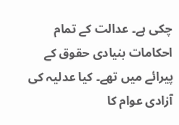چکی ہے۔ عدالت کے تمام احکامات بنیادی حقوق کے پیرائے میں تھے۔ کیا عدلیہ کی آزادی عوام کا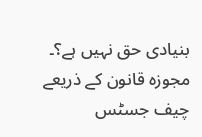بنیادی حق نہیں ہے؟۔ مجوزہ قانون کے ذریعے چیف جسٹس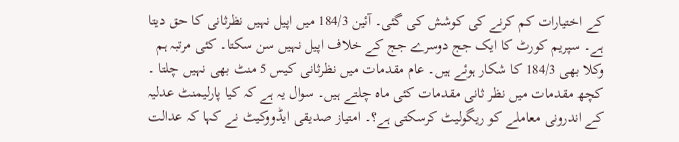کے اختیارات کم کرنے کی کوشش کی گئی۔ آئین 184/3 میں اپیل نہیں نظرثانی کا حق دیتا ہے۔ سپریم کورٹ کا ایک جج دوسرے جج کے خلاف اپیل نہیں سن سکتا۔ کئی مرتبہ ہم وکلا بھی 184/3 کا شکار ہوئے ہیں۔ عام مقدمات میں نظرثانی کیس 5 منٹ بھی نہیں چلتا ۔ کچھ مقدمات میں نظر ثانی مقدمات کئی ماہ چلتے ہیں۔ سوال یہ ہے کہ کیا پارلیمنٹ عدلیہ کے اندرونی معاملے کو ریگولیٹ کرسکتی ہے؟۔ امتیاز صدیقی ایڈووکیٹ نے کہا کہ عدالت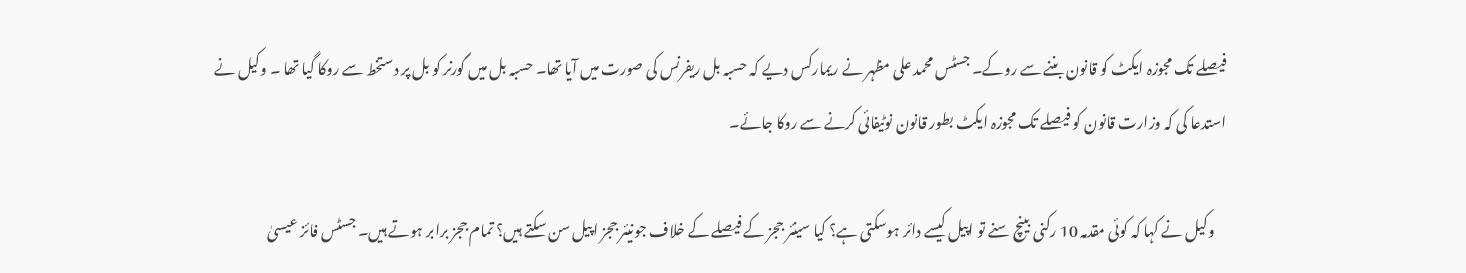فیصلے تک مجوزہ ایکٹ کو قانون بننے سے روکے۔ جسٹس محمد علی مظہر نے ریمارکس دیے کہ حسبہ بل ریفرنس کی صورت میں آیا تھا۔ حسبہ بل میں گورنر کو بل پر دستخط سے روکا گیا تھا ۔ وکیل نے استدعا کی کہ وزارت قانون کو فیصلے تک مجوزہ ایکٹ بطور قانون نوٹیفائی کرنے سے روکا جائے۔

    وکیل نے کہا کہ کوئی مقدمہ 10 رکنی بینچ سنے تو اپیل کیسے دائر ہوسکتی ہے؟ کیا سینئر ججز کے فیصلے کے خلاف جونیئر ججز اپیل سن سکتے ہیں؟ تمام ججز برابر ہوتے ہیں۔ جسٹس فائز عیسیٰ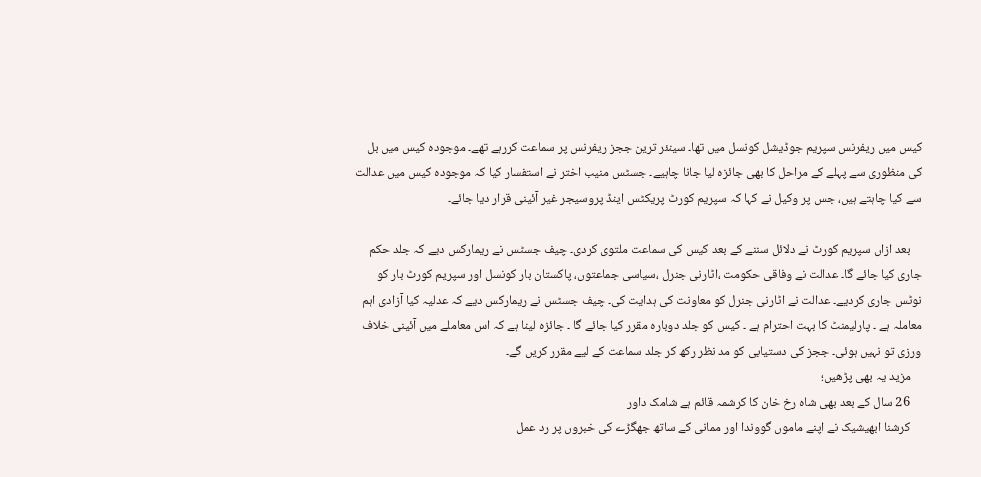کیس میں ریفرنس سپریم جوڈیشل کونسل میں تھا۔ سینئر ترین ججز ریفرنس پر سماعت کررہے تھے۔ موجودہ کیس میں بل کی منظوری سے پہلے کے مراحل کا بھی جائزہ لیا جانا چاہیے۔ جسٹس منیب اختر نے استفسار کیا کہ موجودہ کیس میں عدالت سے کیا چاہتے ہیں، جس پر وکیل نے کہا کہ سپریم کورٹ پریکٹس اینڈ پروسیجر غیر آئینی قرار دیا جائے۔

    بعد ازاں سپریم کورٹ نے دلائل سننے کے بعد کیس کی سماعت ملتوی کردی۔ چیف جسٹس نے ریمارکس دیے کہ جلد حکم جاری کیا جائے گا۔ عدالت نے وفاقی حکومت ،اٹارنی جنرل ،سیاسی جماعتوں، پاکستان بار کونسل اور سپریم کورٹ بار کو نوٹس جاری کردیے۔ عدالت نے اٹارنی جنرل کو معاونت کی ہدایت کی۔ چیف جسٹس نے ریمارکس دیے کہ عدلیہ کیا آزادی اہم معاملہ ہے ۔ پارلیمنٹ کا بہت احترام ہے ۔ کیس کو جلد دوبارہ مقرر کیا جائے گا ۔ جائزہ لینا ہے کہ اس معاملے میں آئینی خلاف ورزی تو نہیں ہوئی۔ ججز کی دستیابی کو مد نظر رکھ کر جلد سماعت کے لیے مقرر کریں گے۔
    مزید یہ بھی پڑھیں؛
    26 سال کے بعد بھی شاہ رخ خان کا کرشمہ قائم ہے شامک داور
    کرشنا ابھیشیک نے اپنے ماموں گووندا اور ممانی کے ساتھ جھگڑے کی خبروں پر رد عمل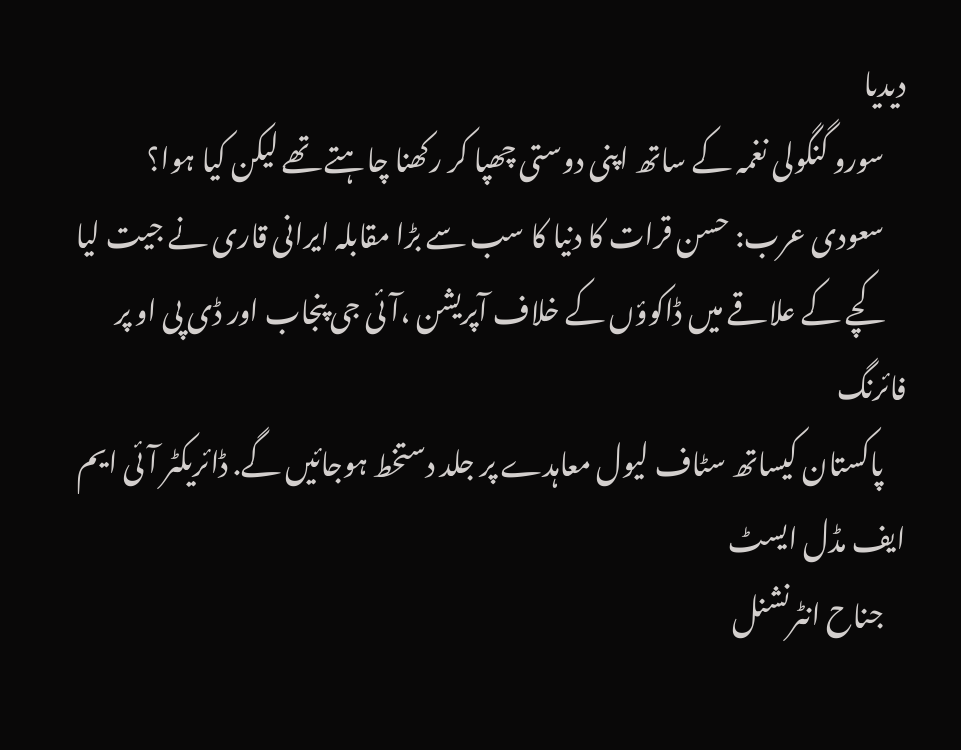دیدیا
    سورو گنگولی نغمہ کے ساتھ اپنی دوستی چھپا کر رکھنا چاہتے تھے لیکن کیا ہوا؟‌
    سعودی عرب: حسن قرات کا دنیا کا سب سے بڑا مقابلہ ایرانی قاری نے جیت لیا
    کچے کے علاقے میں ڈاکوؤں کے خلاف آپریشن ،آئی جی پنجاب اور ڈی پی او پر فائرنگ
    پاکستان کیساتھ سٹاف لیول معاہدے پر جلد دستخط ہوجائیں گے. ڈائریکٹر آئی ایم ایف مڈل ایسٹ
    جناح انٹرنشنل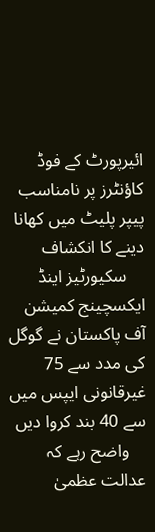ائیرپورٹ کے فوڈ کاؤنٹرز پر نامناسب پیپر پلیٹ میں کھانا دینے کا انکشاف
    سکیورٹیز اینڈ ایکسچینج کمیشن آف پاکستان نے گوگل کی مدد سے 75 غیرقانونی ایپس میں سے 40 بند کروا دیں
    واضح رہے کہ عدالت عظمیٰ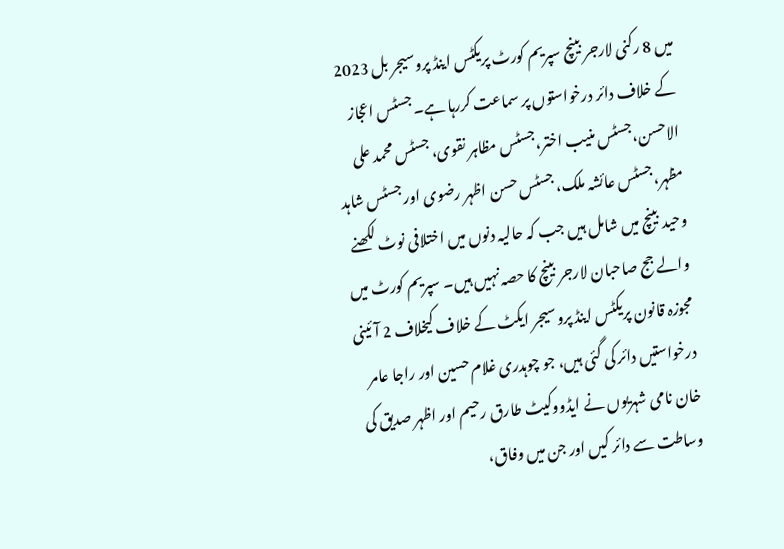میں 8 رکنی لارجر بینچ سپریم کورٹ پریکٹس اینڈ پروسیجر بل 2023 کے خلاف دائر درخواستوں پر سماعت کررہا ہے۔ جسٹس اعجاز الاحسن،جسٹس منیب اختر،جسٹس مظاہر نقوی، جسٹس محمد علی مظہر،جسٹس عائشہ ملک، جسٹس حسن اظہر رضوی اور جسٹس شاہد وحید بینچ میں شامل ہیں جب کہ حالیہ دنوں میں اختلافی نوٹ لکھنے والے جج صاحبان لارجر بینچ کا حصہ نہیں ہیں۔ سپریم کورٹ میں مجوزہ قانون پریکٹس اینڈ پروسیجر ایکٹ کے خلاف کیخلاف 2 آئینی درخواستیں دائر کی گئی ہیں، جو چوہدری غلام حسین اور راجا عامر خان نامی شہریوں نے ایڈووکیٹ طارق رحیم اور اظہر صدیق کی وساطت سے دائر کیں اور جن میں وفاق،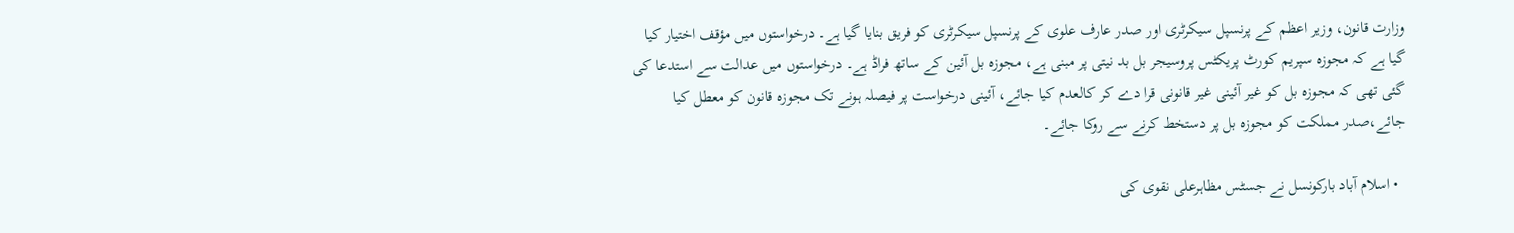وزارت قانون، وزیر اعظم کے پرنسپل سیکرٹری اور صدر عارف علوی کے پرنسپل سیکرٹری کو فریق بنایا گیا ہے۔ درخواستوں میں مؤقف اختیار کیا گیا ہے کہ مجوزہ سپریم کورٹ پریکٹس پروسیجر بل بد نیتی پر مبنی ہے، مجوزہ بل آئین کے ساتھ فراڈ ہے۔ درخواستوں میں عدالت سے استدعا کی گئی تھی کہ مجوزہ بل کو غیر آئینی غیر قانونی قرا دے کر کالعدم کیا جائے، آئینی درخواست پر فیصلہ ہونے تک مجوزہ قانون کو معطل کیا جائے،صدر مملکت کو مجوزہ بل پر دستخط کرنے سے روکا جائے۔

  • اسلام آباد بارکونسل نے جسٹس مظاہرعلی نقوی کی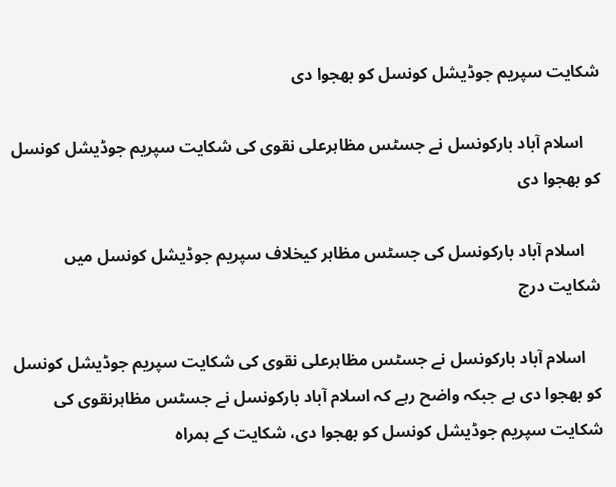شکایت سپریم جوڈیشل کونسل کو بھجوا دی

    اسلام آباد بارکونسل نے جسٹس مظاہرعلی نقوی کی شکایت سپریم جوڈیشل کونسل کو بھجوا دی

    اسلام آباد بارکونسل کی جسٹس مظاہر کیخلاف سپریم جوڈیشل کونسل میں شکایت درج

    اسلام آباد بارکونسل نے جسٹس مظاہرعلی نقوی کی شکایت سپریم جوڈیشل کونسل کو بھجوا دی ہے جبکہ واضح رہے کہ اسلام آباد بارکونسل نے جسٹس مظاہرنقوی کی شکایت سپریم جوڈیشل کونسل کو بھجوا دی، شکایت کے ہمراہ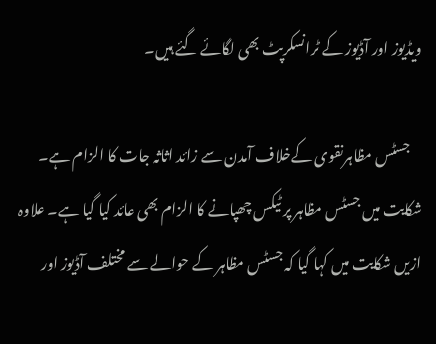ویڈیوز اور آڈیوز کے ٹرانسکرپٹ بھی لگائے گئے ہیں۔

    جسٹس مظاہرنقوی کےخلاف آمدن سے زائد اثاثہ جات کا الزام ہے۔ شکایت میں جسٹس مظاہر پر ٹیکس چھپانے کا الزام بھی عائد کیا گیا ہے۔ علاوہ ازیں شکایت میں کہا گیا کہ جسٹس مظاہر کے حوالے سے مختلف آڈیوز اور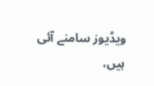ویڈیوز سامنے آئی ہیں،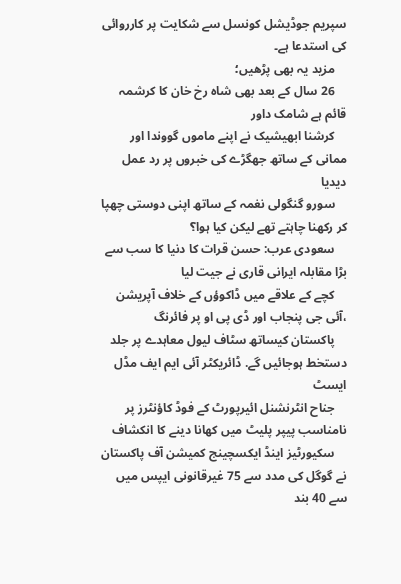سپریم جوڈیشل کونسل سے شکایت پر کارروائی کی استدعا ہے۔
    مزید یہ بھی پڑھیں؛
    26 سال کے بعد بھی شاہ رخ خان کا کرشمہ قائم ہے شامک داور
    کرشنا ابھیشیک نے اپنے ماموں گووندا اور ممانی کے ساتھ جھگڑے کی خبروں پر رد عمل دیدیا
    سورو گنگولی نغمہ کے ساتھ اپنی دوستی چھپا کر رکھنا چاہتے تھے لیکن کیا ہوا؟‌
    سعودی عرب: حسن قرات کا دنیا کا سب سے بڑا مقابلہ ایرانی قاری نے جیت لیا
    کچے کے علاقے میں ڈاکوؤں کے خلاف آپریشن ،آئی جی پنجاب اور ڈی پی او پر فائرنگ
    پاکستان کیساتھ سٹاف لیول معاہدے پر جلد دستخط ہوجائیں گے. ڈائریکٹر آئی ایم ایف مڈل ایسٹ
    جناح انٹرنشنل ائیرپورٹ کے فوڈ کاؤنٹرز پر نامناسب پیپر پلیٹ میں کھانا دینے کا انکشاف
    سکیورٹیز اینڈ ایکسچینج کمیشن آف پاکستان نے گوگل کی مدد سے 75 غیرقانونی ایپس میں سے 40 بند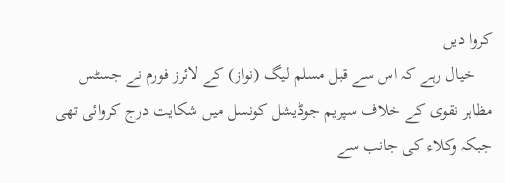کروا دیں
    خیال رہے کہ اس سے قبل مسلم لیگ (نواز) کے لائرز فورم نے جسٹس مظاہر نقوی کے خلاف سپریم جوڈیشل کونسل میں شکایت درج کروائی تھی جبکہ وکلاء کی جانب سے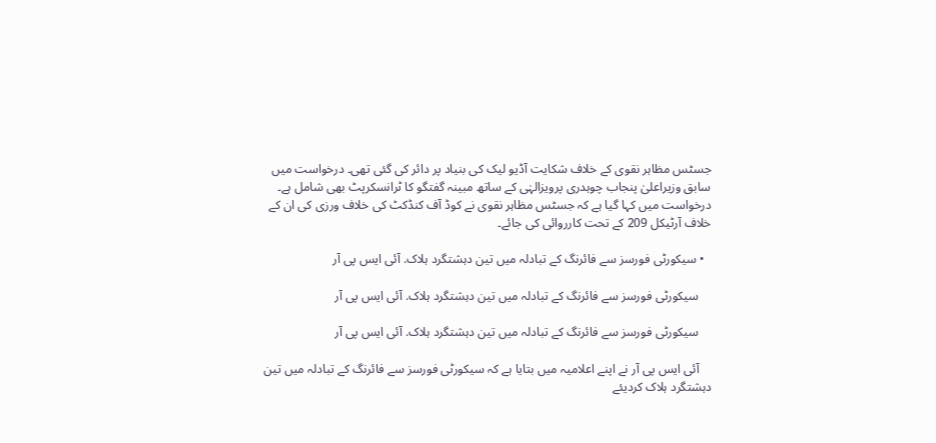جسٹس مظاہر نقوی کے خلاف شکایت آڈیو لیک کی بنیاد پر دائر کی گئی تھی۔ درخواست میں سابق وزیراعلیٰ پنجاب چوہدری پرویزالہٰی کے ساتھ مبینہ گفتگو کا ٹرانسکرپٹ بھی شامل ہے۔ درخواست میں کہا گیا ہے کہ جسٹس مظاہر نقوی نے کوڈ آف کنڈکٹ کی خلاف ورزی کی ان کے خلاف آرٹیکل 209 کے تحت کارروائی کی جائے۔

  • سیکورٹی فورسز سے فائرنگ کے تبادلہ میں تین دہشتگرد ہلاک. آئی ایس پی آر

    سیکورٹی فورسز سے فائرنگ کے تبادلہ میں تین دہشتگرد ہلاک. آئی ایس پی آر

    سیکورٹی فورسز سے فائرنگ کے تبادلہ میں تین دہشتگرد ہلاک. آئی ایس پی آر

    آئی ایس پی آر نے اپنے اعلامیہ میں بتایا ہے کہ سیکورٹی فورسز سے فائرنگ کے تبادلہ میں تین دہشتگرد ہلاک کردیئے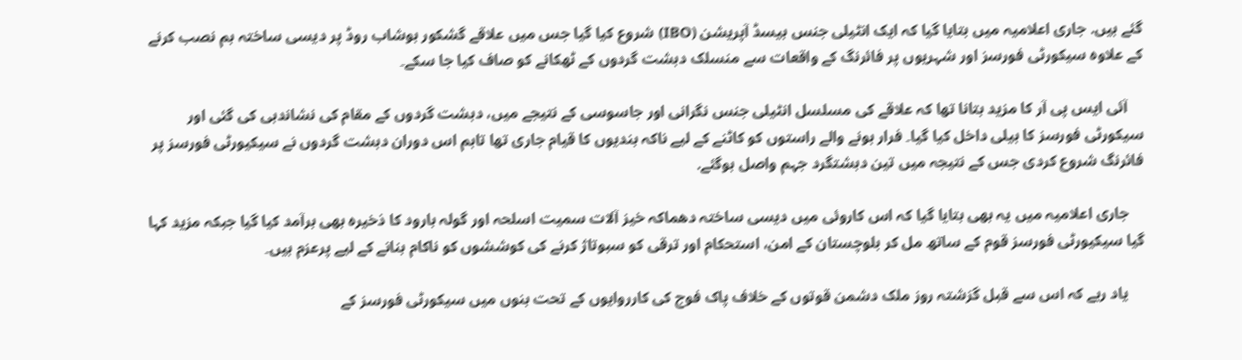گئے ہیں. جاری اعلامیہ میں بتایا گیا کہ ایک انٹیلی جنس بیسڈ آپریشن (IBO) شروع کیا گیا جس میں علاقے گشکور ہوشاب روڈ پر دیسی ساختہ بم نصب کرنے کے علاوہ سیکورٹی فورسز اور شہریوں پر فائرنگ کے واقعات سے منسلک دہشت گردوں کے ٹھکانے کو صاف کیا جا سکے۔

    آئی ایس پی آر کا مزید بتانا تھا کہ علاقے کی مسلسل انٹیلی جنس نگرانی اور جاسوسی کے نتیجے میں، دہشت گردوں کے مقام کی نشاندہی کی گئی اور سیکورٹی فورسز کا ہیلی داخل کیا گیا۔ فرار ہونے والے راستوں کو کاٹنے کے لیے ناکہ بندیوں کا قیام جاری تھا تاہم اس دوران دہشت گردوں نے سیکیورٹی فورسز پر فائرنگ شروع کردی جس کے نتیجہ میں تین دہشتگرد جہم واصل ہوگئے.

    جاری اعلامیہ میں یہ بھی بتایا گیا کہ اس کاروئی میں دیسی ساختہ دھماکہ خیز آلات سمیت اسلحہ اور گولہ بارود کا ذخیرہ بھی برآمد کیا گیا جبکہ مزید کہا گیا سیکیورٹی فورسز قوم کے ساتھ مل کر بلوچستان کے امن، استحکام اور ترقی کو سبوتاژ کرنے کی کوششوں کو ناکام بنانے کے لیے پرعزم ہیں۔

    یاد رہے کہ اس سے قبل گزشتہ روز ملک دشمن قوتوں کے خلاف پاک فوج کی کارروایوں کے تحت بنوں میں سیکورٹی فورسز کے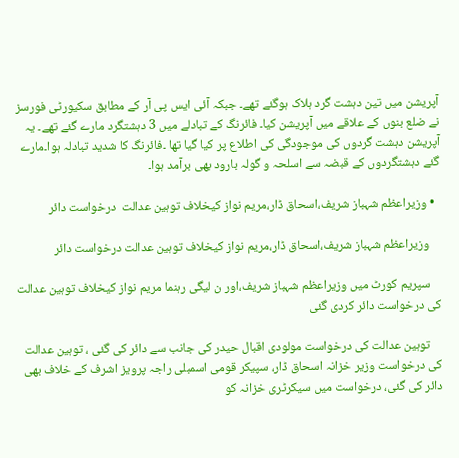آپریشن میں تین دہشت گرد ہلاک ہوگئے تھے۔ جبکہ آئی ایس پی آر کے مطابق سکیورٹی فورسز نے ضلع بنوں کے علاقے میں آپریشن کیا۔ فائرنگ کے تبادلے میں 3 دہشتگرد مارے گئے تھے۔ یہ آپریشن دہشت گردوں کی موجودگی کی اطلاع پر کیا گیا تھا ۔فائرنگ کا شدید تبادلہ ہوا۔مارے گئے دہشتگردوں کے قبضہ سے اسلحہ و گولہ بارود بھی برآمد ہوا۔

  • وزیراعظم شہباز شریف،اسحاق ڈار،مریم نواز کیخلاف توہین عدالت  درخواست دائر

    وزیراعظم شہباز شریف،اسحاق ڈار،مریم نواز کیخلاف توہین عدالت درخواست دائر

    سپریم کورٹ میں وزیراعظم شہباز شریف،اور ن لیگی رہنما مریم نواز کیخلاف توہین عدالت کی درخواست دائر کردی گئی

    توہین عدالت کی درخواست مولودی اقبال حیدر کی جانب سے دائر کی گئی ، توہین عدالت کی درخواست وزیر خزانہ اسحاق ڈار، سپیکر قومی اسمبلی راجہ پرویز اشرف کے خلاف بھی دائر کی گئی، درخواست میں سیکرٹری خزانہ کو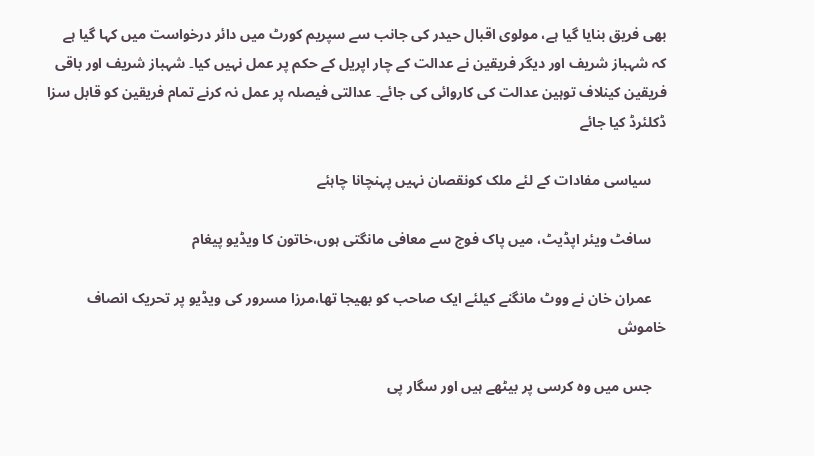بھی فریق بنایا گیا ہے، مولوی اقبال حیدر کی جانب سے سپریم کورٹ میں دائر درخواست میں کہا گیا ہے کہ شہباز شریف اور دیگر فریقین نے عدالت کے چار اپریل کے حکم پر عمل نہیں کیا۔ شہباز شریف اور باقی فریقین کینلاف توہین عدالت کی کاروائی کی جائے۔ عدالتی فیصلہ پر عمل نہ کرنے تمام فریقین کو قابل سزا ڈکلئرڈ کیا جائے

    سیاسی مفادات کے لئے ملک کونقصان نہیں پہنچانا چاہئے

    سافٹ ویئر اپڈیٹ، میں پاک فوج سے معافی مانگتی ہوں،خاتون کا ویڈیو پیغام

    عمران خان نے ووٹ مانگنے کیلئے ایک صاحب کو بھیجا تھا،مرزا مسرور کی ویڈیو پر تحریک انصاف خاموش

    جس میں وہ کرسی پر بیٹھے ہیں اور سگار پی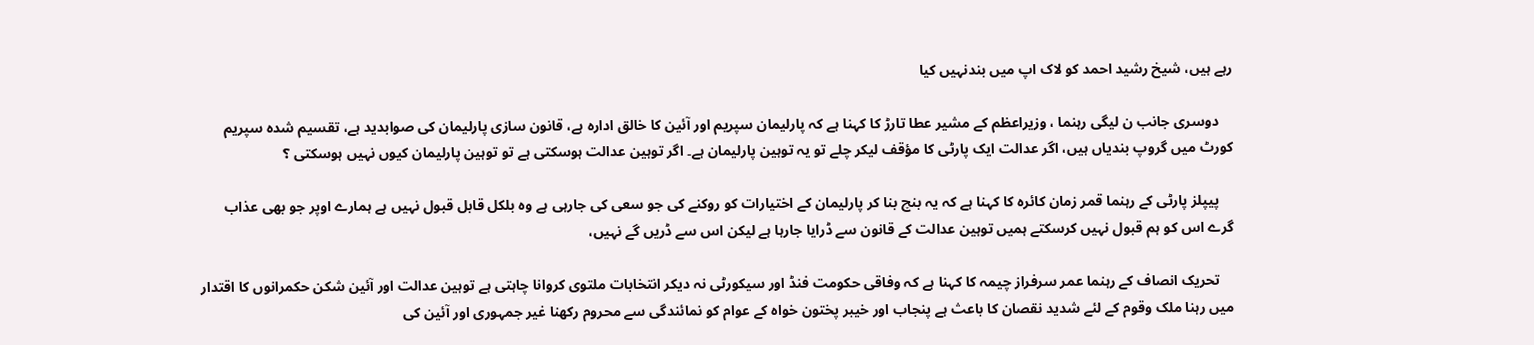رہے ہیں، شیخ رشید احمد کو لاک اپ میں بندنہیں کیا

    دوسری جانب ن لیگی رہنما ، وزیراعظم کے مشیر عطا تارڑ کا کہنا ہے کہ پارلیمان سپریم اور آئین کا خالق ادارہ ہے، قانون سازی پارلیمان کی صوابدید ہے، تقسیم شدہ سپریم کورٹ میں گروپ بندیاں ہیں، اگر عدالت ایک پارٹی کا مؤقف لیکر چلے تو یہ توہین پارلیمان ہے۔ اگر توہین عدالت ہوسکتی ہے تو توہین پارلیمان کیوں نہیں ہوسکتی ؟

    پیپلز پارٹی کے رہنما قمر زمان کائرہ کا کہنا ہے کہ یہ بنچ بنا کر پارلیمان کے اختیارات کو روکنے کی جو سعی کی جارہی ہے وہ بلکل قابل قبول نہیں ہے ہمارے اوپر جو بھی عذاب گرے اس کو ہم قبول نہیں کرسکتے ہمیں توہین عدالت کے قانون سے ڈرایا جارہا ہے لیکن اس سے ڈریں گے نہیں،

    تحریک انصاف کے رہنما عمر سرفراز چیمہ کا کہنا ہے کہ وفاقی حکومت فنڈ اور سیکورٹی نہ دیکر انتخابات ملتوی کروانا چاہتی ہے توہین عدالت اور آئین شکن حکمرانوں کا اقتدار میں رہنا ملک وقوم کے لئے شدید نقصان کا باعث ہے پنجاب اور خیبر پختون خواہ کے عوام کو نمائندگی سے محروم رکھنا غیر جمہوری اور آئین کی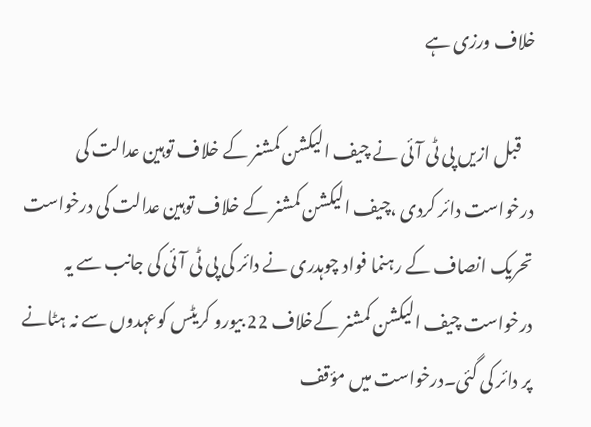خلاف ورزی ہے

    قبل ازیں پی ٹی آئی نے چیف الیکشن کمشنر کے خلاف توہین عدالت کی درخواست دائر کردی ،چیف الیکشن کمشنر کے خلاف توہین عدالت کی درخواست تحریک انصاف کے رہنما فواد چوہدری نے دائر کی پی ٹی آئی کی جانب سے یہ درخواست چیف الیکشن کمشنر کےخلاف 22 بیورو کریٹس کوعہدوں سے نہ ہٹانے پر دائر کی گئی۔درخواست میں مؤقف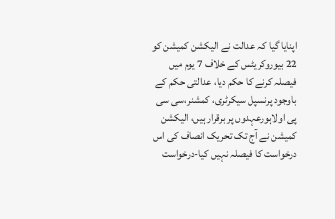اپنایا گیا کہ عدالت نے الیکشن کمیشن کو 22 بیوروکریٹس کے خلاف 7 یوم میں فیصلہ کرنے کا حکم دیا، عدالتی حکم کے باوجود پرنسپل سیکرٹری، کمشنر،سی سی پی اولاہورعہدوں پر برقرار ہیں، الیکشن کمیشن نے آج تک تحریک انصاف کی اس درخواست کا فیصلہ نہیں کیا-درخواست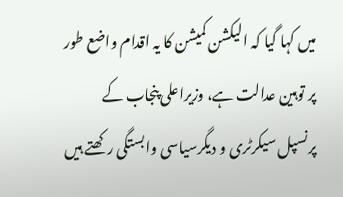میں کہا گیا کہ الیکشن کمیشن کا یہ اقدام واضع طور پر توہین عدالت ہے، وزیراعلی پنجاب کے پرنسپل سیکرٹری و دیگرسیاسی وابستگی رکھتے ہیں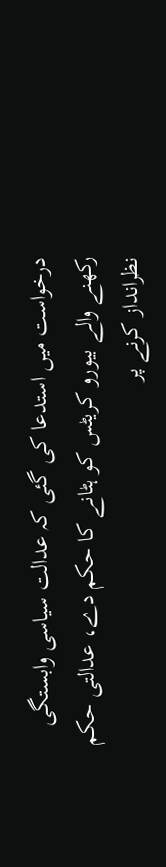درخواست میں استدعا کی گئی کہ عدالت سیاسی وابستگی رکھنے والے بیورو کریٹس کو ہٹانے کا حکم دے، عدالتی حکم نظرانداز کرنے پر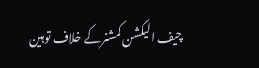چیف الیکشن کمشنرکے خلاف توہین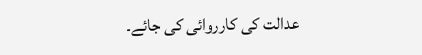عدالت کی کارروائی کی جائے۔